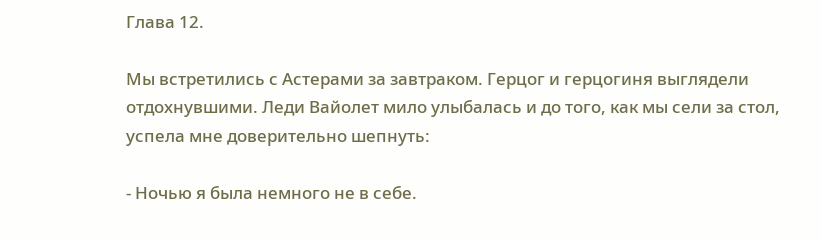Глава 12.

Мы встретились с Астерами за завтраком. Герцог и герцогиня выглядели отдохнувшими. Леди Вайолет мило улыбалась и до того, как мы сели за стол, успела мне доверительно шепнуть:

- Ночью я была немного не в себе.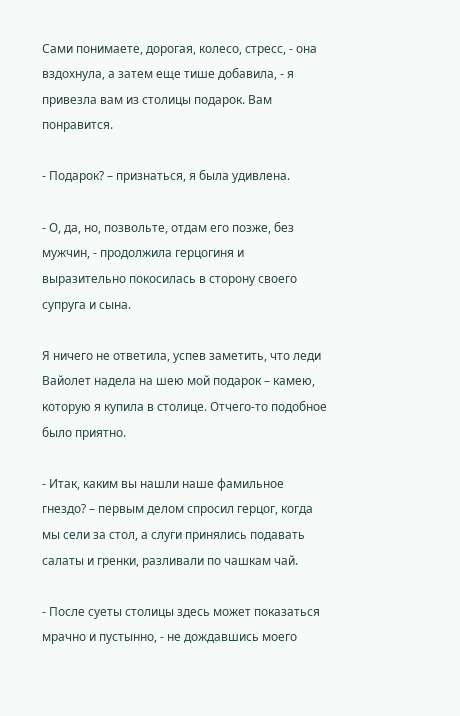Сами понимаете, дорогая, колесо, стресс, - она вздохнула, а затем еще тише добавила, - я привезла вам из столицы подарок. Вам понравится.

- Подарок? – признаться, я была удивлена.

- О, да, но, позвольте, отдам его позже, без мужчин, - продолжила герцогиня и выразительно покосилась в сторону своего супруга и сына.

Я ничего не ответила, успев заметить, что леди Вайолет надела на шею мой подарок – камею, которую я купила в столице. Отчего-то подобное было приятно.

- Итак, каким вы нашли наше фамильное гнездо? – первым делом спросил герцог, когда мы сели за стол, а слуги принялись подавать салаты и гренки, разливали по чашкам чай.

- После суеты столицы здесь может показаться мрачно и пустынно, - не дождавшись моего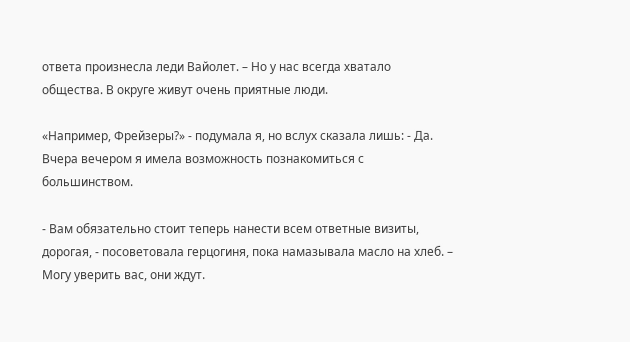ответа произнесла леди Вайолет. – Но у нас всегда хватало общества. В округе живут очень приятные люди.

«Например, Фрейзеры?» - подумала я, но вслух сказала лишь: - Да. Вчера вечером я имела возможность познакомиться с большинством.

- Вам обязательно стоит теперь нанести всем ответные визиты, дорогая, - посоветовала герцогиня, пока намазывала масло на хлеб. – Могу уверить вас, они ждут.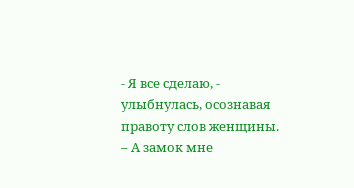- Я все сделаю, - улыбнулась, осознавая правоту слов женщины. – А замок мне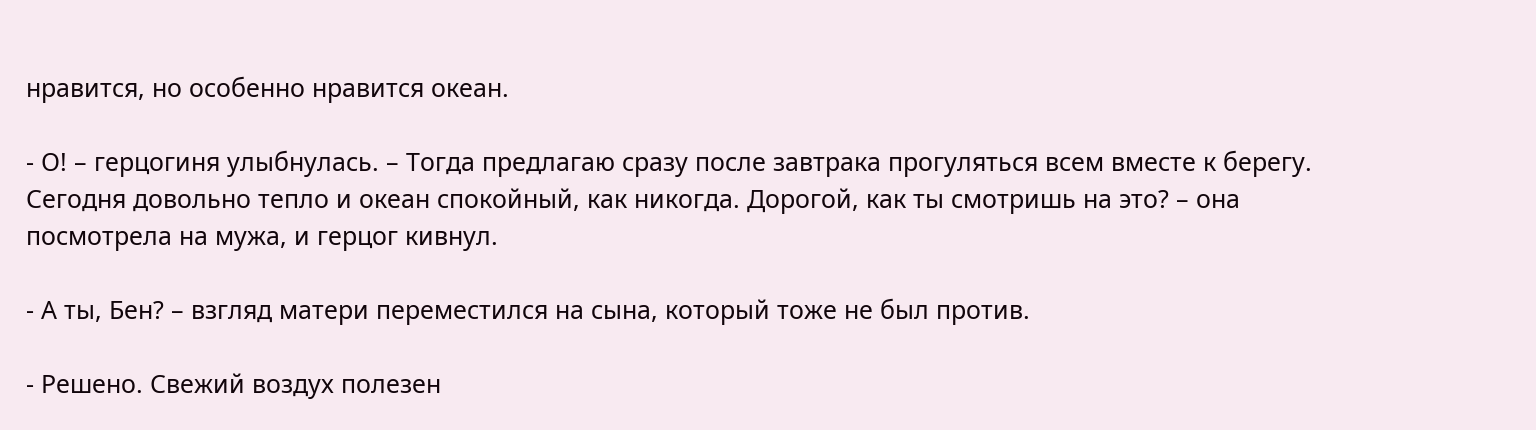нравится, но особенно нравится океан.

- О! – герцогиня улыбнулась. – Тогда предлагаю сразу после завтрака прогуляться всем вместе к берегу. Сегодня довольно тепло и океан спокойный, как никогда. Дорогой, как ты смотришь на это? – она посмотрела на мужа, и герцог кивнул.

- А ты, Бен? – взгляд матери переместился на сына, который тоже не был против.

- Решено. Свежий воздух полезен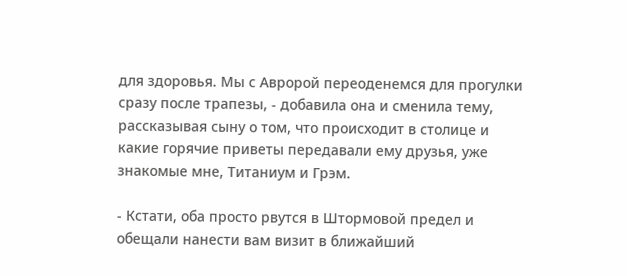для здоровья. Мы с Авророй переоденемся для прогулки сразу после трапезы, - добавила она и сменила тему, рассказывая сыну о том, что происходит в столице и какие горячие приветы передавали ему друзья, уже знакомые мне, Титаниум и Грэм.

- Кстати, оба просто рвутся в Штормовой предел и обещали нанести вам визит в ближайший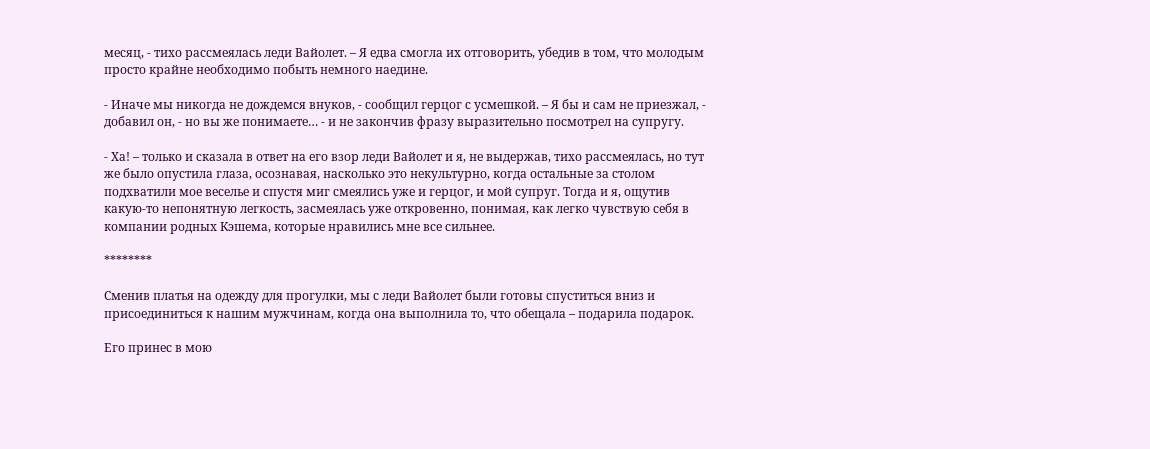месяц, - тихо рассмеялась леди Вайолет. – Я едва смогла их отговорить, убедив в том, что молодым просто крайне необходимо побыть немного наедине.

- Иначе мы никогда не дождемся внуков, - сообщил герцог с усмешкой. – Я бы и сам не приезжал, - добавил он, - но вы же понимаете… - и не закончив фразу выразительно посмотрел на супругу.

- Ха! – только и сказала в ответ на его взор леди Вайолет и я, не выдержав, тихо рассмеялась, но тут же было опустила глаза, осознавая, насколько это некультурно, когда остальные за столом подхватили мое веселье и спустя миг смеялись уже и герцог, и мой супруг. Тогда и я, ощутив какую-то непонятную легкость, засмеялась уже откровенно, понимая, как легко чувствую себя в компании родных Кэшема, которые нравились мне все сильнее.

********

Сменив платья на одежду для прогулки, мы с леди Вайолет были готовы спуститься вниз и присоединиться к нашим мужчинам, когда она выполнила то, что обещала – подарила подарок.

Его принес в мою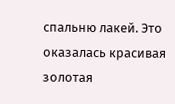спальню лакей. Это оказалась красивая золотая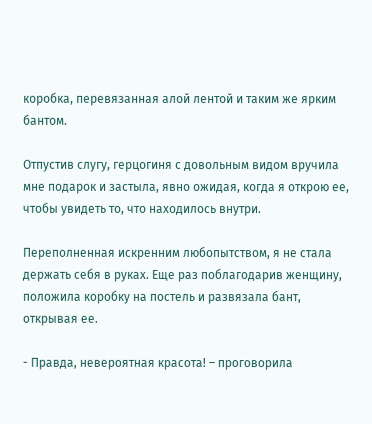коробка, перевязанная алой лентой и таким же ярким бантом.

Отпустив слугу, герцогиня с довольным видом вручила мне подарок и застыла, явно ожидая, когда я открою ее, чтобы увидеть то, что находилось внутри.

Переполненная искренним любопытством, я не стала держать себя в руках. Еще раз поблагодарив женщину, положила коробку на постель и развязала бант, открывая ее.

- Правда, невероятная красота! – проговорила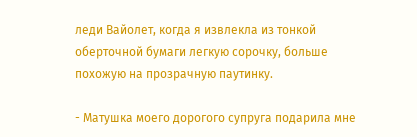леди Вайолет, когда я извлекла из тонкой оберточной бумаги легкую сорочку, больше похожую на прозрачную паутинку.

- Матушка моего дорогого супруга подарила мне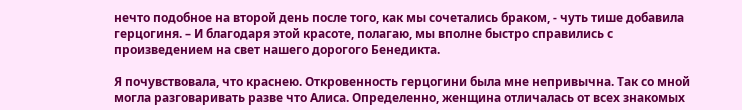нечто подобное на второй день после того, как мы сочетались браком, - чуть тише добавила герцогиня. – И благодаря этой красоте, полагаю, мы вполне быстро справились с произведением на свет нашего дорогого Бенедикта.

Я почувствовала, что краснею. Откровенность герцогини была мне непривычна. Так со мной могла разговаривать разве что Алиса. Определенно, женщина отличалась от всех знакомых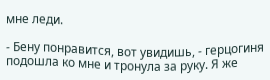мне леди.

- Бену понравится, вот увидишь, - герцогиня подошла ко мне и тронула за руку. Я же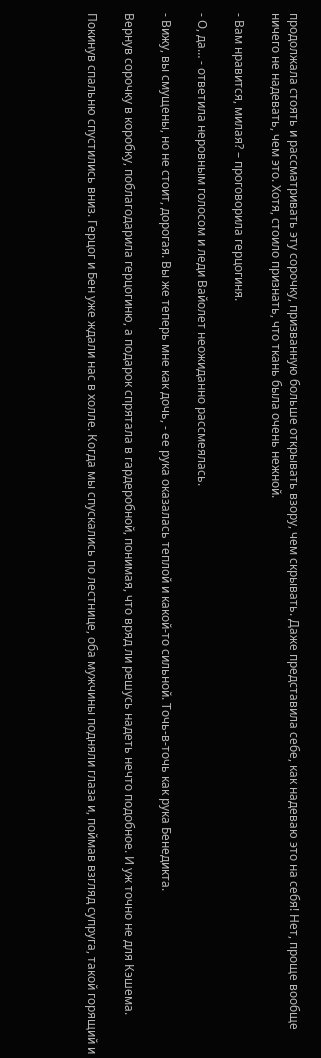продолжала стоять и рассматривать эту сорочку, призванную больше открывать взору, чем скрывать. Даже представила себе, как надеваю это на себя! Нет, проще вообще ничего не надевать, чем это. Хотя, стоило признать, что ткань была очень нежной.

- Вам нравится, милая? – проговорила герцогиня.

- О, да… - ответила неровным голосом и леди Вайолет неожиданно рассмеялась.

- Вижу, вы смущены, но не стоит, дорогая. Вы же теперь мне как дочь, - ее рука оказалась теплой и какой-то сильной. Точь-в-точь как рука Бенедикта.

Вернув сорочку в коробку, поблагодарила герцогиню, а подарок спрятала в гардеробной, понимая, что вряд ли решусь надеть нечто подобное. И уж точно не для Кэшема.

Покинув спальню спустились вниз. Герцог и Бен уже ждали нас в холле. Когда мы спускались по лестнице, оба мужчины подняли глаза и, поймав взгляд супруга, такой горящий и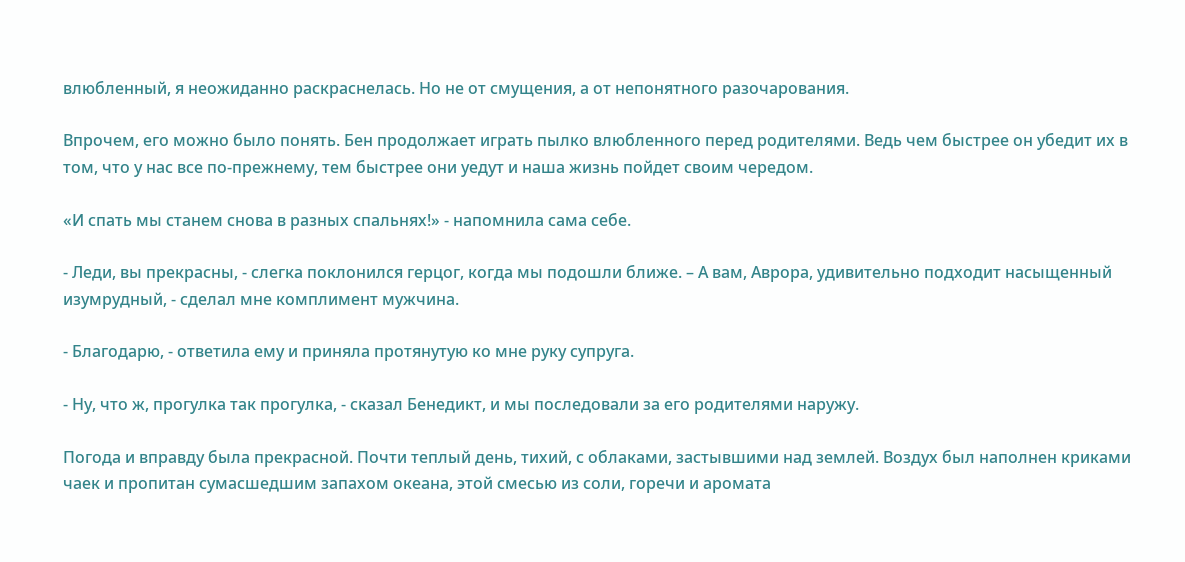влюбленный, я неожиданно раскраснелась. Но не от смущения, а от непонятного разочарования.

Впрочем, его можно было понять. Бен продолжает играть пылко влюбленного перед родителями. Ведь чем быстрее он убедит их в том, что у нас все по-прежнему, тем быстрее они уедут и наша жизнь пойдет своим чередом.

«И спать мы станем снова в разных спальнях!» - напомнила сама себе.

- Леди, вы прекрасны, - слегка поклонился герцог, когда мы подошли ближе. – А вам, Аврора, удивительно подходит насыщенный изумрудный, - сделал мне комплимент мужчина.

- Благодарю, - ответила ему и приняла протянутую ко мне руку супруга.

- Ну, что ж, прогулка так прогулка, - сказал Бенедикт, и мы последовали за его родителями наружу.

Погода и вправду была прекрасной. Почти теплый день, тихий, с облаками, застывшими над землей. Воздух был наполнен криками чаек и пропитан сумасшедшим запахом океана, этой смесью из соли, горечи и аромата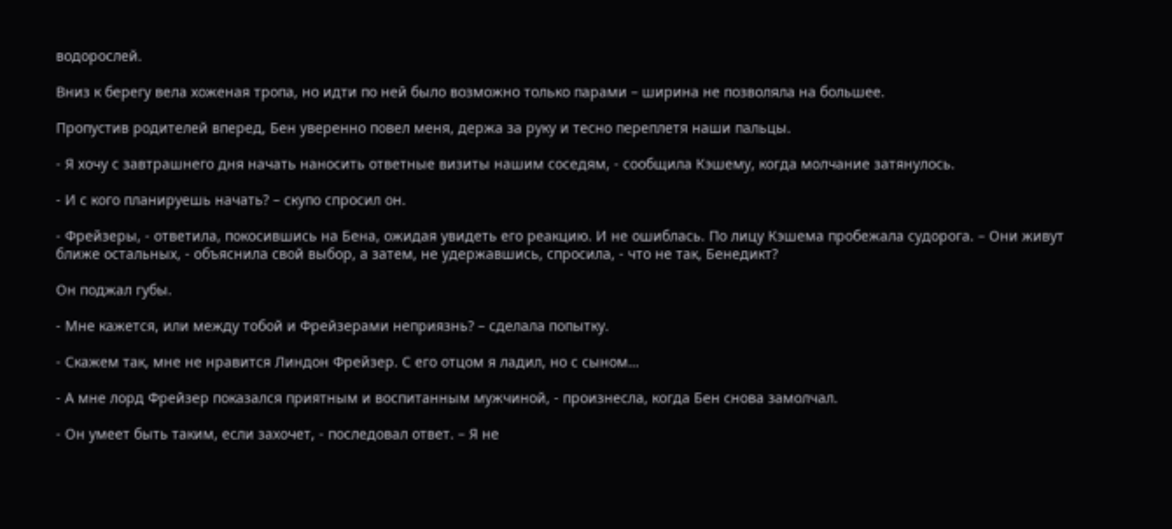водорослей.

Вниз к берегу вела хоженая тропа, но идти по ней было возможно только парами – ширина не позволяла на большее.

Пропустив родителей вперед, Бен уверенно повел меня, держа за руку и тесно переплетя наши пальцы.

- Я хочу с завтрашнего дня начать наносить ответные визиты нашим соседям, - сообщила Кэшему, когда молчание затянулось.

- И с кого планируешь начать? – скупо спросил он.

- Фрейзеры, - ответила, покосившись на Бена, ожидая увидеть его реакцию. И не ошиблась. По лицу Кэшема пробежала судорога. – Они живут ближе остальных, - объяснила свой выбор, а затем, не удержавшись, спросила, - что не так, Бенедикт?

Он поджал губы.

- Мне кажется, или между тобой и Фрейзерами неприязнь? – сделала попытку.

- Скажем так, мне не нравится Линдон Фрейзер. С его отцом я ладил, но с сыном…

- А мне лорд Фрейзер показался приятным и воспитанным мужчиной, - произнесла, когда Бен снова замолчал.

- Он умеет быть таким, если захочет, - последовал ответ. – Я не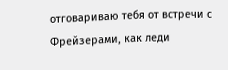отговариваю тебя от встречи с Фрейзерами, как леди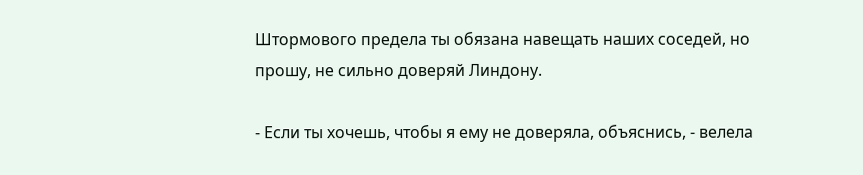Штормового предела ты обязана навещать наших соседей, но прошу, не сильно доверяй Линдону.

- Если ты хочешь, чтобы я ему не доверяла, объяснись, - велела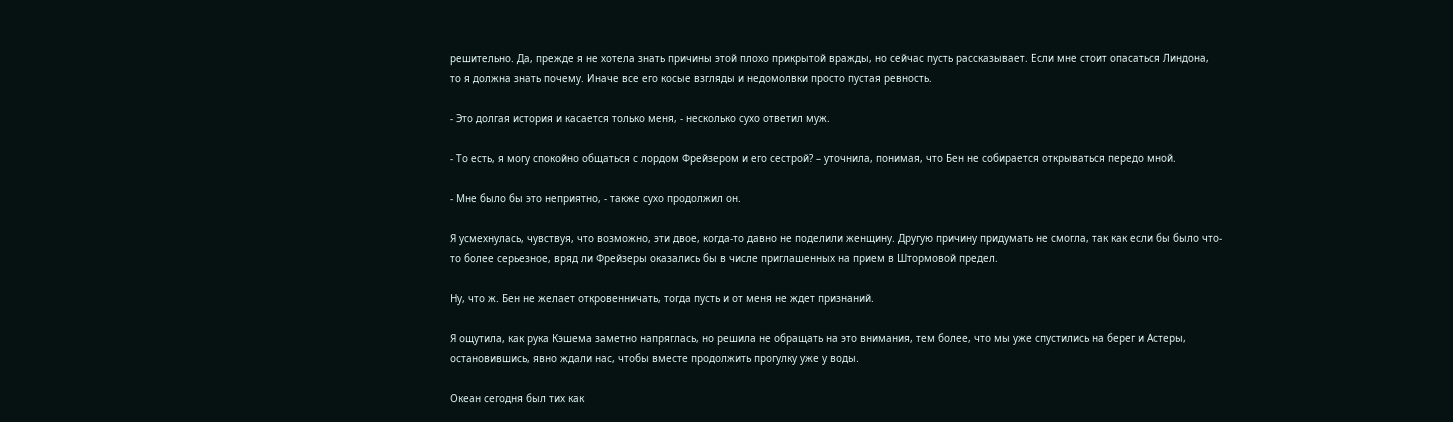решительно. Да, прежде я не хотела знать причины этой плохо прикрытой вражды, но сейчас пусть рассказывает. Если мне стоит опасаться Линдона, то я должна знать почему. Иначе все его косые взгляды и недомолвки просто пустая ревность.

- Это долгая история и касается только меня, - несколько сухо ответил муж.

- То есть, я могу спокойно общаться с лордом Фрейзером и его сестрой? – уточнила, понимая, что Бен не собирается открываться передо мной.

- Мне было бы это неприятно, - также сухо продолжил он.

Я усмехнулась, чувствуя, что возможно, эти двое, когда-то давно не поделили женщину. Другую причину придумать не смогла, так как если бы было что-то более серьезное, вряд ли Фрейзеры оказались бы в числе приглашенных на прием в Штормовой предел.

Ну, что ж. Бен не желает откровенничать, тогда пусть и от меня не ждет признаний.

Я ощутила, как рука Кэшема заметно напряглась, но решила не обращать на это внимания, тем более, что мы уже спустились на берег и Астеры, остановившись, явно ждали нас, чтобы вместе продолжить прогулку уже у воды.

Океан сегодня был тих как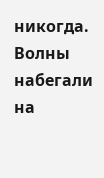никогда. Волны набегали на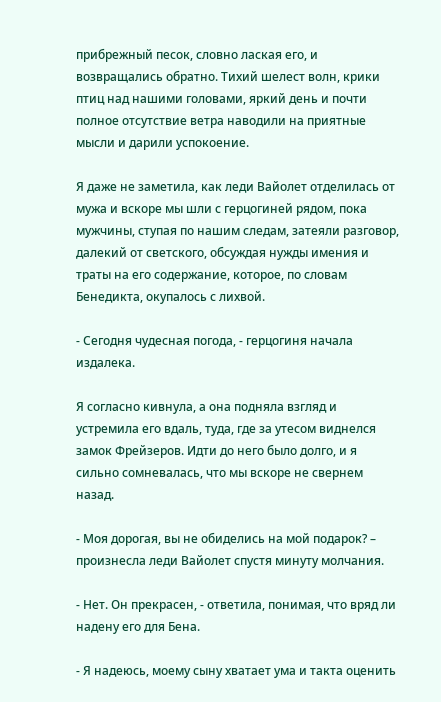прибрежный песок, словно лаская его, и возвращались обратно. Тихий шелест волн, крики птиц над нашими головами, яркий день и почти полное отсутствие ветра наводили на приятные мысли и дарили успокоение.

Я даже не заметила, как леди Вайолет отделилась от мужа и вскоре мы шли с герцогиней рядом, пока мужчины, ступая по нашим следам, затеяли разговор, далекий от светского, обсуждая нужды имения и траты на его содержание, которое, по словам Бенедикта, окупалось с лихвой.

- Сегодня чудесная погода, - герцогиня начала издалека.

Я согласно кивнула, а она подняла взгляд и устремила его вдаль, туда, где за утесом виднелся замок Фрейзеров. Идти до него было долго, и я сильно сомневалась, что мы вскоре не свернем назад.

- Моя дорогая, вы не обиделись на мой подарок? – произнесла леди Вайолет спустя минуту молчания.

- Нет. Он прекрасен, - ответила, понимая, что вряд ли надену его для Бена.

- Я надеюсь, моему сыну хватает ума и такта оценить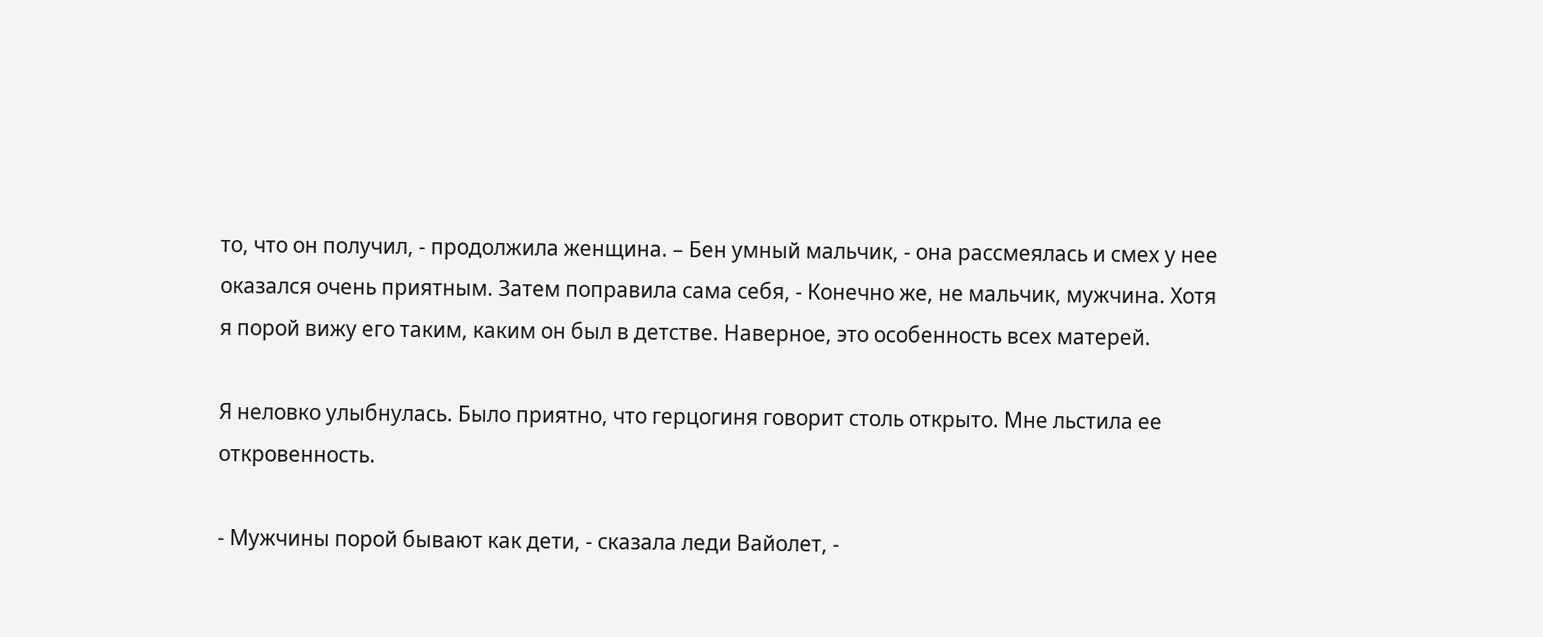то, что он получил, - продолжила женщина. – Бен умный мальчик, - она рассмеялась и смех у нее оказался очень приятным. Затем поправила сама себя, - Конечно же, не мальчик, мужчина. Хотя я порой вижу его таким, каким он был в детстве. Наверное, это особенность всех матерей.

Я неловко улыбнулась. Было приятно, что герцогиня говорит столь открыто. Мне льстила ее откровенность.

- Мужчины порой бывают как дети, - сказала леди Вайолет, -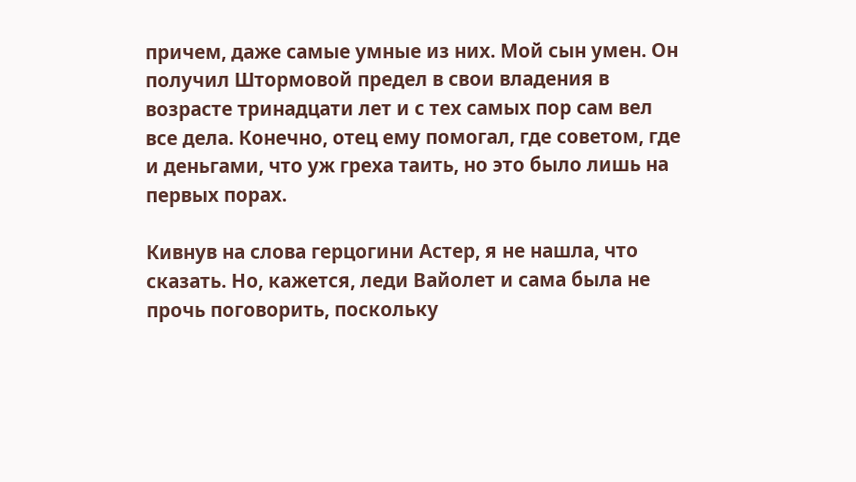причем, даже самые умные из них. Мой сын умен. Он получил Штормовой предел в свои владения в возрасте тринадцати лет и с тех самых пор сам вел все дела. Конечно, отец ему помогал, где советом, где и деньгами, что уж греха таить, но это было лишь на первых порах.

Кивнув на слова герцогини Астер, я не нашла, что сказать. Но, кажется, леди Вайолет и сама была не прочь поговорить, поскольку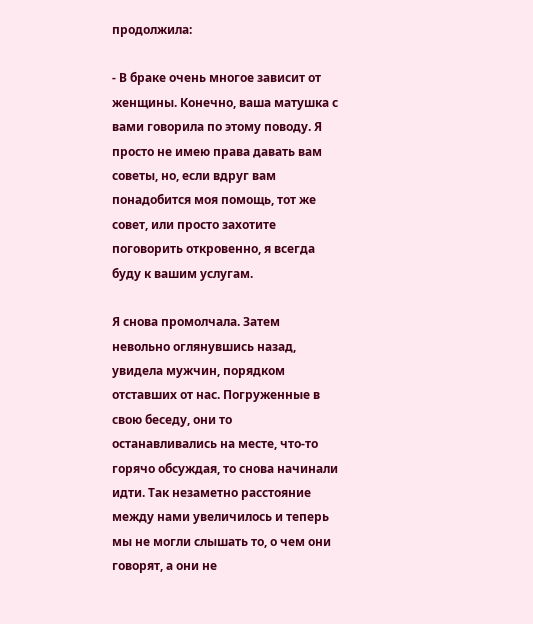продолжила:

- В браке очень многое зависит от женщины. Конечно, ваша матушка с вами говорила по этому поводу. Я просто не имею права давать вам советы, но, если вдруг вам понадобится моя помощь, тот же совет, или просто захотите поговорить откровенно, я всегда буду к вашим услугам.

Я снова промолчала. Затем невольно оглянувшись назад, увидела мужчин, порядком отставших от нас. Погруженные в свою беседу, они то останавливались на месте, что-то горячо обсуждая, то снова начинали идти. Так незаметно расстояние между нами увеличилось и теперь мы не могли слышать то, о чем они говорят, а они не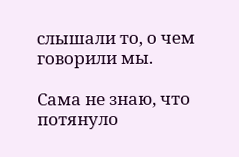слышали то, о чем говорили мы.

Сама не знаю, что потянуло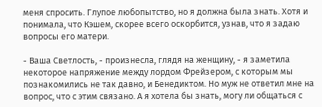меня спросить. Глупое любопытство, но я должна была знать. Хотя и понимала, что Кэшем, скорее всего оскорбится, узнав, что я задаю вопросы его матери.

- Ваша Светлость, - произнесла, глядя на женщину, - я заметила некоторое напряжение между лордом Фрейзером, с которым мы познакомились не так давно, и Бенедиктом. Но муж не ответил мне на вопрос, что с этим связано. А я хотела бы знать, могу ли общаться с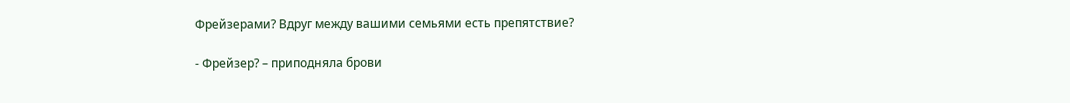Фрейзерами? Вдруг между вашими семьями есть препятствие?

- Фрейзер? – приподняла брови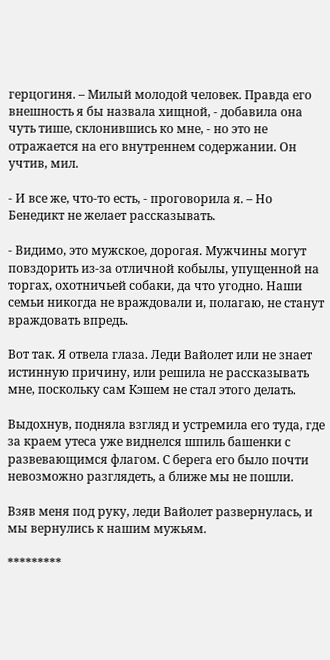герцогиня. – Милый молодой человек. Правда его внешность я бы назвала хищной, - добавила она чуть тише, склонившись ко мне, - но это не отражается на его внутреннем содержании. Он учтив, мил.

- И все же, что-то есть, - проговорила я. – Но Бенедикт не желает рассказывать.

- Видимо, это мужское, дорогая. Мужчины могут повздорить из-за отличной кобылы, упущенной на торгах, охотничьей собаки, да что угодно. Наши семьи никогда не враждовали и, полагаю, не станут враждовать впредь.

Вот так. Я отвела глаза. Леди Вайолет или не знает истинную причину, или решила не рассказывать мне, поскольку сам Кэшем не стал этого делать.

Выдохнув, подняла взгляд и устремила его туда, где за краем утеса уже виднелся шпиль башенки с развевающимся флагом. С берега его было почти невозможно разглядеть, а ближе мы не пошли.

Взяв меня под руку, леди Вайолет развернулась, и мы вернулись к нашим мужьям.

*********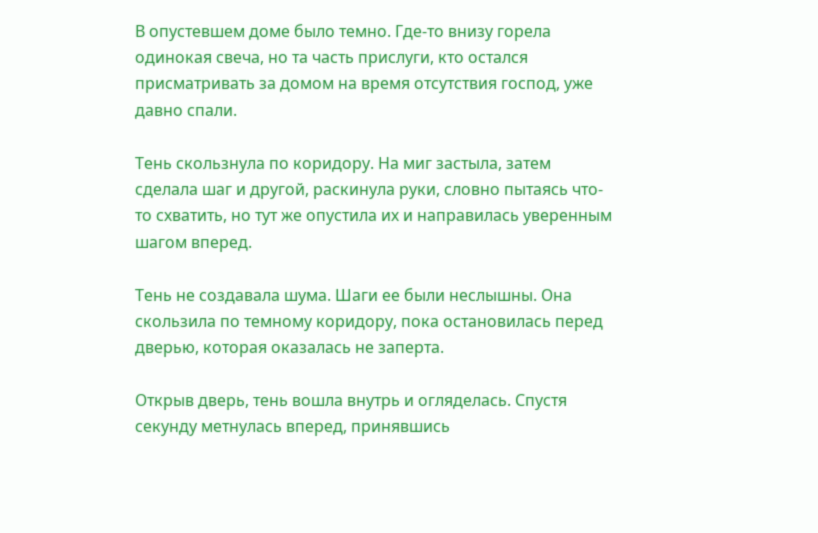В опустевшем доме было темно. Где-то внизу горела одинокая свеча, но та часть прислуги, кто остался присматривать за домом на время отсутствия господ, уже давно спали.

Тень скользнула по коридору. На миг застыла, затем сделала шаг и другой, раскинула руки, словно пытаясь что-то схватить, но тут же опустила их и направилась уверенным шагом вперед.

Тень не создавала шума. Шаги ее были неслышны. Она скользила по темному коридору, пока остановилась перед дверью, которая оказалась не заперта.

Открыв дверь, тень вошла внутрь и огляделась. Спустя секунду метнулась вперед, принявшись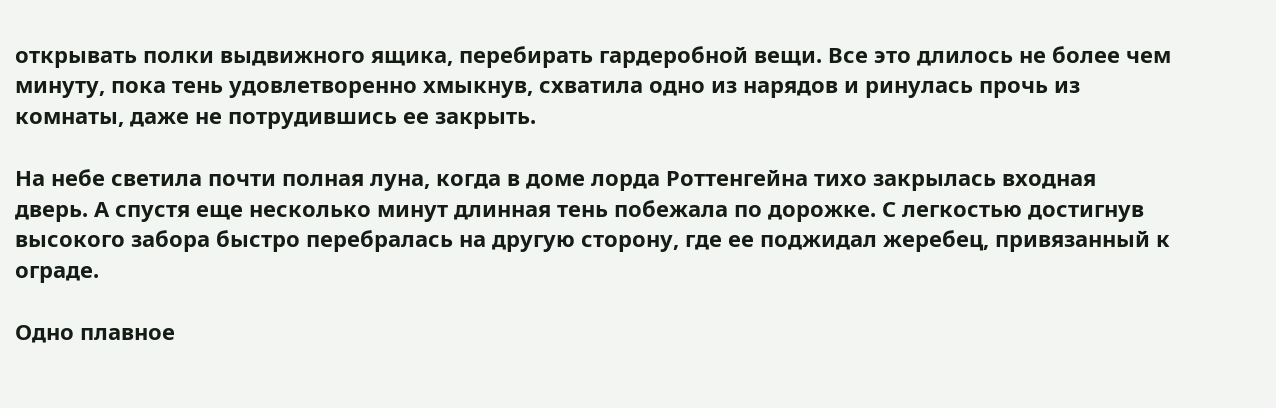открывать полки выдвижного ящика, перебирать гардеробной вещи. Все это длилось не более чем минуту, пока тень удовлетворенно хмыкнув, схватила одно из нарядов и ринулась прочь из комнаты, даже не потрудившись ее закрыть.

На небе светила почти полная луна, когда в доме лорда Роттенгейна тихо закрылась входная дверь. А спустя еще несколько минут длинная тень побежала по дорожке. С легкостью достигнув высокого забора быстро перебралась на другую сторону, где ее поджидал жеребец, привязанный к ограде.

Одно плавное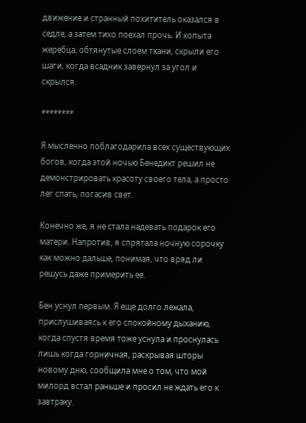движение и странный похититель оказался в седле, а затем тихо поехал прочь. И копыта жеребца, обтянутые слоем ткани, скрыли его шаги, когда всадник завернул за угол и скрылся.

********

Я мысленно поблагодарила всех существующих богов, когда этой ночью Бенедикт решил не демонстрировать красоту своего тела, а просто лег спать, погасив свет.

Конечно же, я не стала надевать подарок его матери. Напротив, я спрятала ночную сорочку как можно дальше, понимая, что вряд ли решусь даже примерить ее.

Бен уснул первым. Я еще долго лежала, прислушиваясь к его спокойному дыханию, когда спустя время тоже уснула и проснулась лишь когда горничная, раскрывая шторы новому дню, сообщила мне о том, что мой милорд встал раньше и просил не ждать его к завтраку.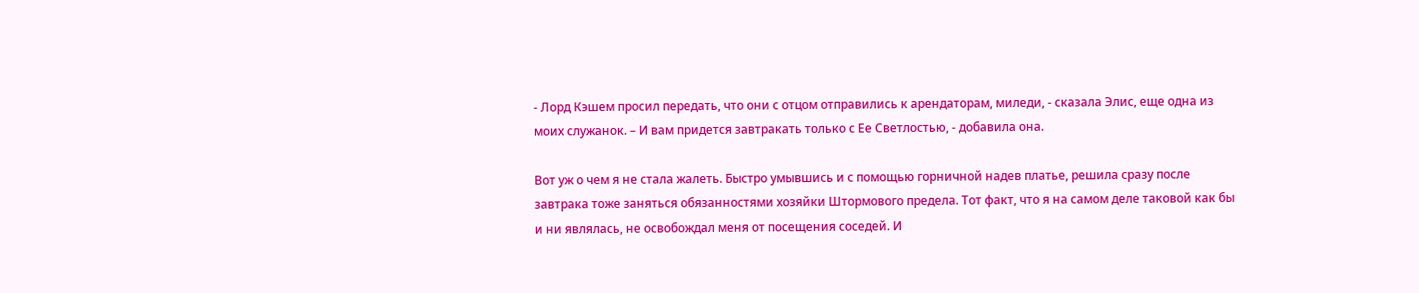- Лорд Кэшем просил передать, что они с отцом отправились к арендаторам, миледи, - сказала Элис, еще одна из моих служанок. – И вам придется завтракать только с Ее Светлостью, - добавила она.

Вот уж о чем я не стала жалеть. Быстро умывшись и с помощью горничной надев платье, решила сразу после завтрака тоже заняться обязанностями хозяйки Штормового предела. Тот факт, что я на самом деле таковой как бы и ни являлась, не освобождал меня от посещения соседей. И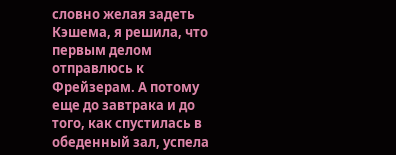словно желая задеть Кэшема, я решила, что первым делом отправлюсь к Фрейзерам. А потому еще до завтрака и до того, как спустилась в обеденный зал, успела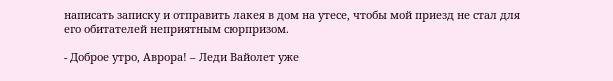написать записку и отправить лакея в дом на утесе, чтобы мой приезд не стал для его обитателей неприятным сюрпризом.

- Доброе утро, Аврора! – Леди Вайолет уже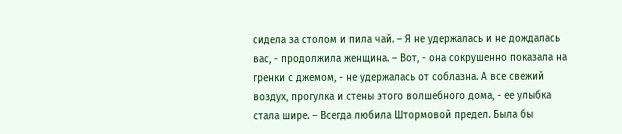сидела за столом и пила чай. – Я не удержалась и не дождалась вас, - продолжила женщина. – Вот, - она сокрушенно показала на гренки с джемом, - не удержалась от соблазна. А все свежий воздух, прогулка и стены этого волшебного дома, - ее улыбка стала шире. – Всегда любила Штормовой предел. Была бы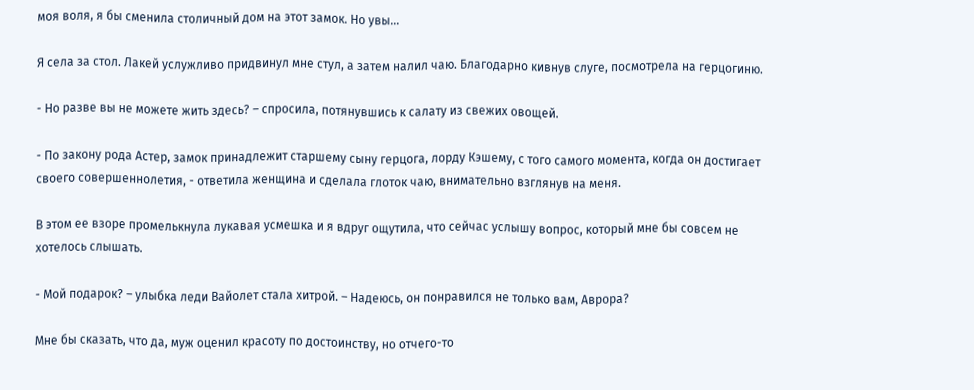моя воля, я бы сменила столичный дом на этот замок. Но увы…

Я села за стол. Лакей услужливо придвинул мне стул, а затем налил чаю. Благодарно кивнув слуге, посмотрела на герцогиню.

- Но разве вы не можете жить здесь? – спросила, потянувшись к салату из свежих овощей.

- По закону рода Астер, замок принадлежит старшему сыну герцога, лорду Кэшему, с того самого момента, когда он достигает своего совершеннолетия, - ответила женщина и сделала глоток чаю, внимательно взглянув на меня.

В этом ее взоре промелькнула лукавая усмешка и я вдруг ощутила, что сейчас услышу вопрос, который мне бы совсем не хотелось слышать.

- Мой подарок? – улыбка леди Вайолет стала хитрой. – Надеюсь, он понравился не только вам, Аврора?

Мне бы сказать, что да, муж оценил красоту по достоинству, но отчего-то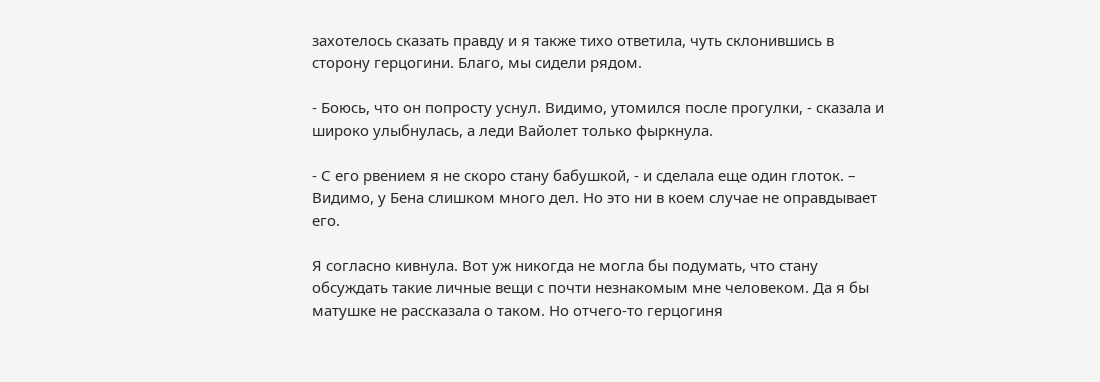захотелось сказать правду и я также тихо ответила, чуть склонившись в сторону герцогини. Благо, мы сидели рядом.

- Боюсь, что он попросту уснул. Видимо, утомился после прогулки, - сказала и широко улыбнулась, а леди Вайолет только фыркнула.

- С его рвением я не скоро стану бабушкой, - и сделала еще один глоток. – Видимо, у Бена слишком много дел. Но это ни в коем случае не оправдывает его.

Я согласно кивнула. Вот уж никогда не могла бы подумать, что стану обсуждать такие личные вещи с почти незнакомым мне человеком. Да я бы матушке не рассказала о таком. Но отчего-то герцогиня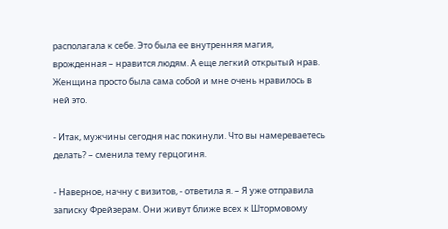располагала к себе. Это была ее внутренняя магия, врожденная – нравится людям. А еще легкий открытый нрав. Женщина просто была сама собой и мне очень нравилось в ней это.

- Итак, мужчины сегодня нас покинули. Что вы намереваетесь делать? – сменила тему герцогиня.

- Наверное, начну с визитов, - ответила я. – Я уже отправила записку Фрейзерам. Они живут ближе всех к Штормовому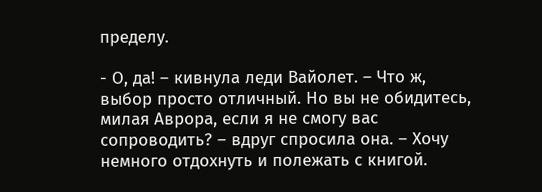пределу.

- О, да! – кивнула леди Вайолет. – Что ж, выбор просто отличный. Но вы не обидитесь, милая Аврора, если я не смогу вас сопроводить? – вдруг спросила она. – Хочу немного отдохнуть и полежать с книгой.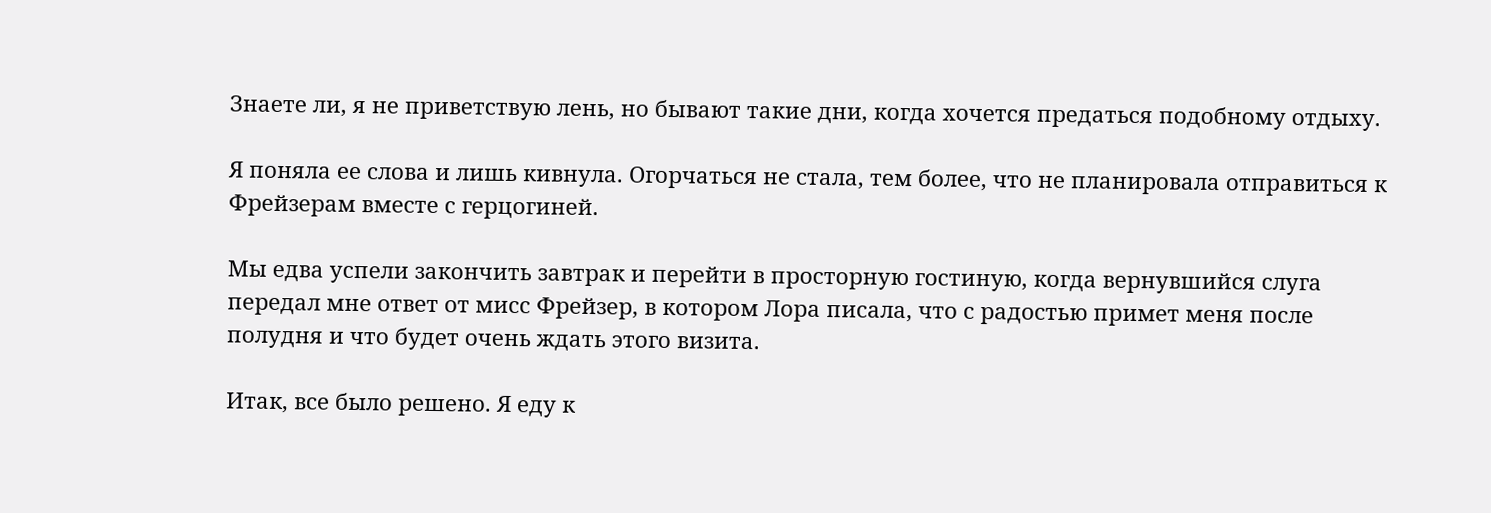Знаете ли, я не приветствую лень, но бывают такие дни, когда хочется предаться подобному отдыху.

Я поняла ее слова и лишь кивнула. Огорчаться не стала, тем более, что не планировала отправиться к Фрейзерам вместе с герцогиней.

Мы едва успели закончить завтрак и перейти в просторную гостиную, когда вернувшийся слуга передал мне ответ от мисс Фрейзер, в котором Лора писала, что с радостью примет меня после полудня и что будет очень ждать этого визита.

Итак, все было решено. Я еду к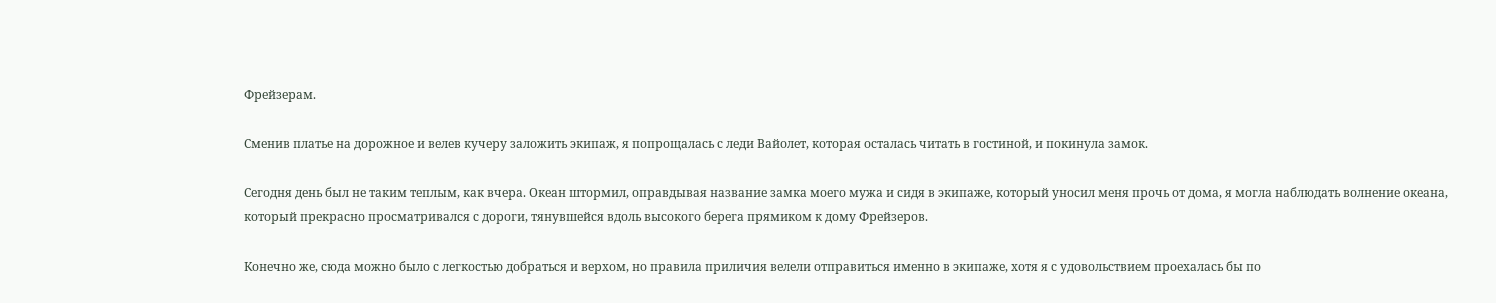Фрейзерам.

Сменив платье на дорожное и велев кучеру заложить экипаж, я попрощалась с леди Вайолет, которая осталась читать в гостиной, и покинула замок.

Сегодня день был не таким теплым, как вчера. Океан штормил, оправдывая название замка моего мужа и сидя в экипаже, который уносил меня прочь от дома, я могла наблюдать волнение океана, который прекрасно просматривался с дороги, тянувшейся вдоль высокого берега прямиком к дому Фрейзеров.

Конечно же, сюда можно было с легкостью добраться и верхом, но правила приличия велели отправиться именно в экипаже, хотя я с удовольствием проехалась бы по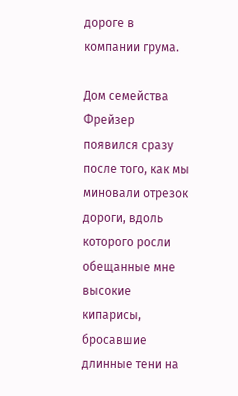дороге в компании грума.

Дом семейства Фрейзер появился сразу после того, как мы миновали отрезок дороги, вдоль которого росли обещанные мне высокие кипарисы, бросавшие длинные тени на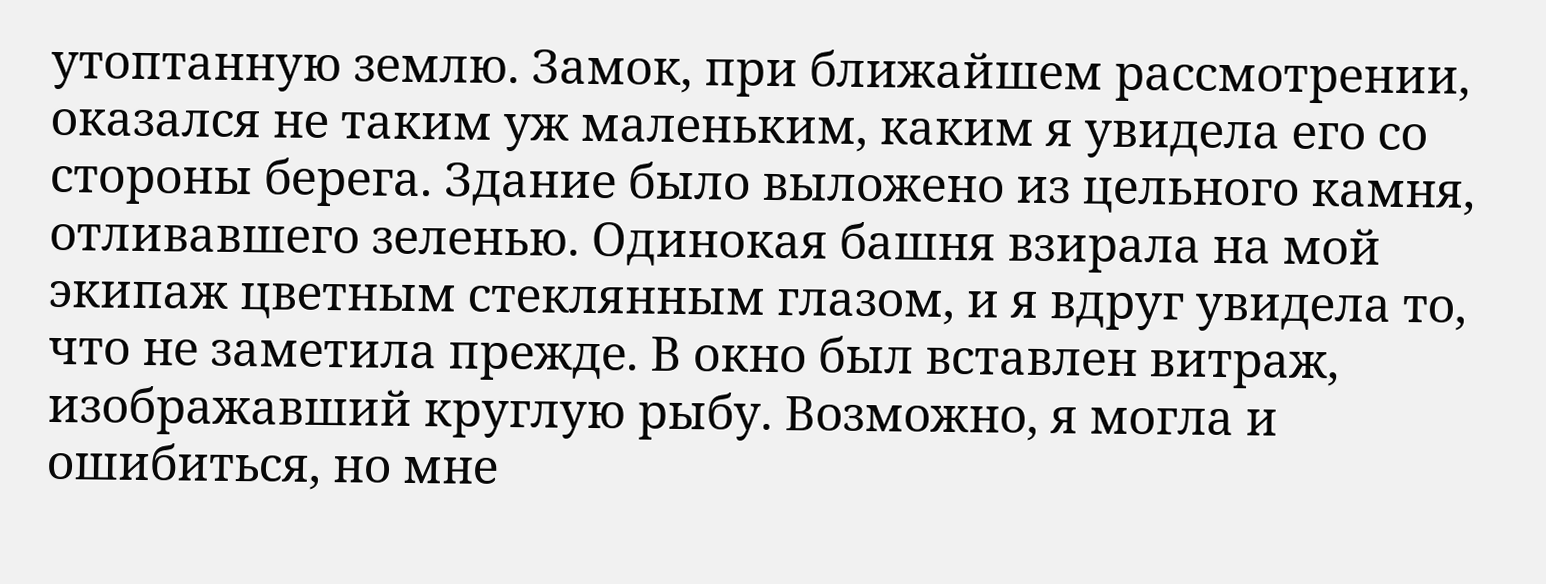утоптанную землю. Замок, при ближайшем рассмотрении, оказался не таким уж маленьким, каким я увидела его со стороны берега. Здание было выложено из цельного камня, отливавшего зеленью. Одинокая башня взирала на мой экипаж цветным стеклянным глазом, и я вдруг увидела то, что не заметила прежде. В окно был вставлен витраж, изображавший круглую рыбу. Возможно, я могла и ошибиться, но мне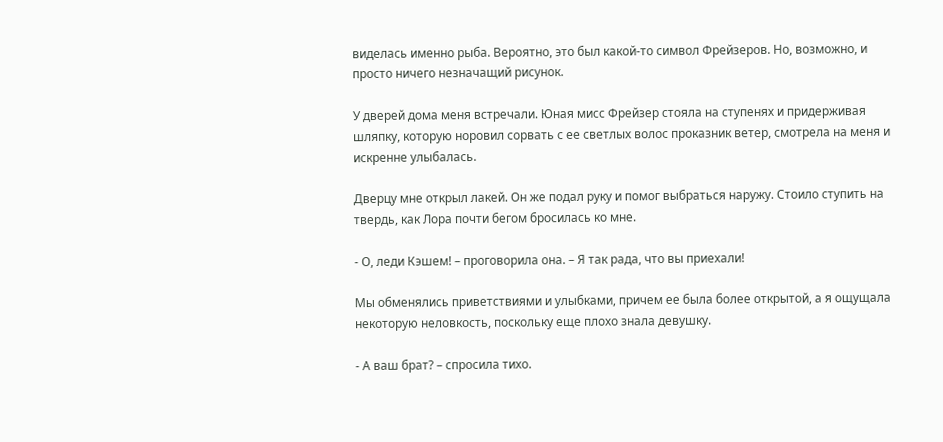виделась именно рыба. Вероятно, это был какой-то символ Фрейзеров. Но, возможно, и просто ничего незначащий рисунок.

У дверей дома меня встречали. Юная мисс Фрейзер стояла на ступенях и придерживая шляпку, которую норовил сорвать с ее светлых волос проказник ветер, смотрела на меня и искренне улыбалась.

Дверцу мне открыл лакей. Он же подал руку и помог выбраться наружу. Стоило ступить на твердь, как Лора почти бегом бросилась ко мне.

- О, леди Кэшем! – проговорила она. – Я так рада, что вы приехали!

Мы обменялись приветствиями и улыбками, причем ее была более открытой, а я ощущала некоторую неловкость, поскольку еще плохо знала девушку.

- А ваш брат? – спросила тихо.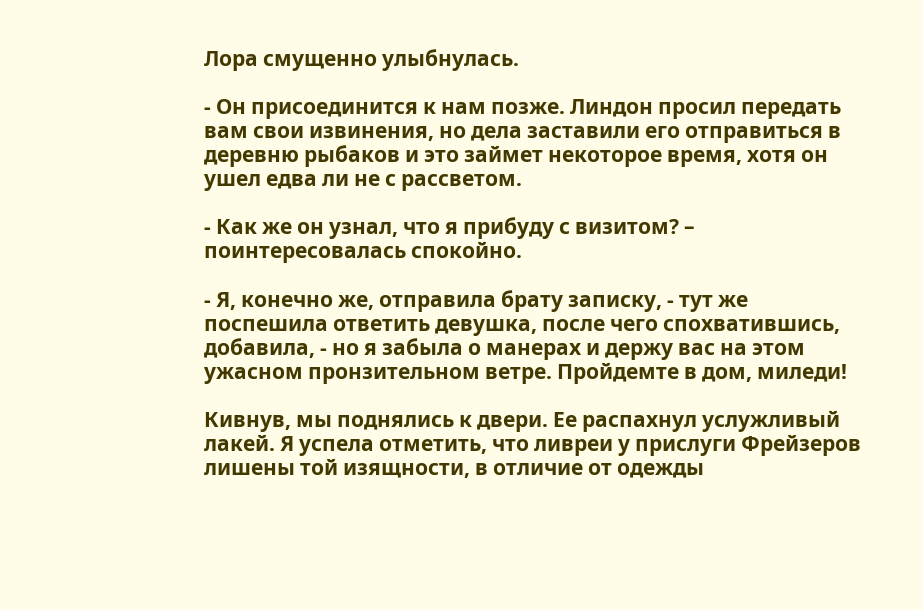Лора смущенно улыбнулась.

- Он присоединится к нам позже. Линдон просил передать вам свои извинения, но дела заставили его отправиться в деревню рыбаков и это займет некоторое время, хотя он ушел едва ли не с рассветом.

- Как же он узнал, что я прибуду с визитом? – поинтересовалась спокойно.

- Я, конечно же, отправила брату записку, - тут же поспешила ответить девушка, после чего спохватившись, добавила, - но я забыла о манерах и держу вас на этом ужасном пронзительном ветре. Пройдемте в дом, миледи!

Кивнув, мы поднялись к двери. Ее распахнул услужливый лакей. Я успела отметить, что ливреи у прислуги Фрейзеров лишены той изящности, в отличие от одежды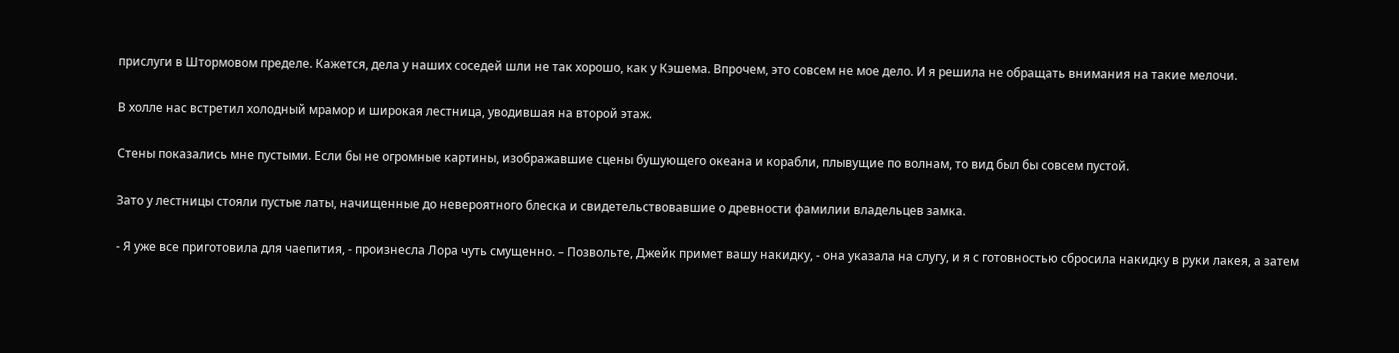прислуги в Штормовом пределе. Кажется, дела у наших соседей шли не так хорошо, как у Кэшема. Впрочем, это совсем не мое дело. И я решила не обращать внимания на такие мелочи.

В холле нас встретил холодный мрамор и широкая лестница, уводившая на второй этаж.

Стены показались мне пустыми. Если бы не огромные картины, изображавшие сцены бушующего океана и корабли, плывущие по волнам, то вид был бы совсем пустой.

Зато у лестницы стояли пустые латы, начищенные до невероятного блеска и свидетельствовавшие о древности фамилии владельцев замка.

- Я уже все приготовила для чаепития, - произнесла Лора чуть смущенно. – Позвольте, Джейк примет вашу накидку, - она указала на слугу, и я с готовностью сбросила накидку в руки лакея, а затем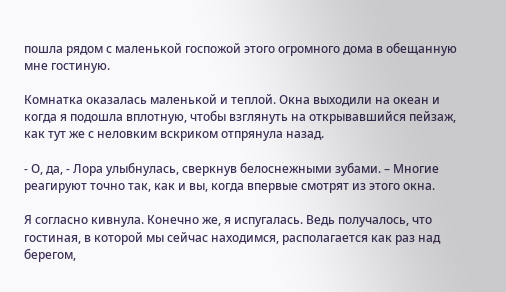пошла рядом с маленькой госпожой этого огромного дома в обещанную мне гостиную.

Комнатка оказалась маленькой и теплой. Окна выходили на океан и когда я подошла вплотную, чтобы взглянуть на открывавшийся пейзаж, как тут же с неловким вскриком отпрянула назад.

- О, да, - Лора улыбнулась, сверкнув белоснежными зубами. – Многие реагируют точно так, как и вы, когда впервые смотрят из этого окна.

Я согласно кивнула. Конечно же, я испугалась. Ведь получалось, что гостиная, в которой мы сейчас находимся, располагается как раз над берегом,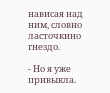нависая над ним, словно ласточкино гнездо.

- Но я уже привыкла.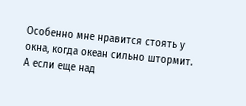Особенно мне нравится стоять у окна, когда океан сильно штормит. А если еще над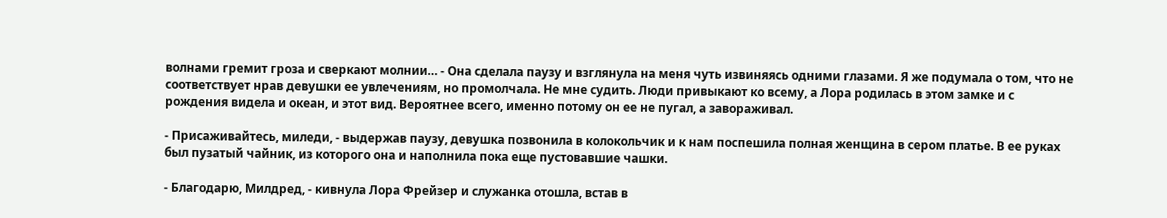волнами гремит гроза и сверкают молнии… - Она сделала паузу и взглянула на меня чуть извиняясь одними глазами. Я же подумала о том, что не соответствует нрав девушки ее увлечениям, но промолчала. Не мне судить. Люди привыкают ко всему, а Лора родилась в этом замке и с рождения видела и океан, и этот вид. Вероятнее всего, именно потому он ее не пугал, а завораживал.

- Присаживайтесь, миледи, - выдержав паузу, девушка позвонила в колокольчик и к нам поспешила полная женщина в сером платье. В ее руках был пузатый чайник, из которого она и наполнила пока еще пустовавшие чашки.

- Благодарю, Милдред, - кивнула Лора Фрейзер и служанка отошла, встав в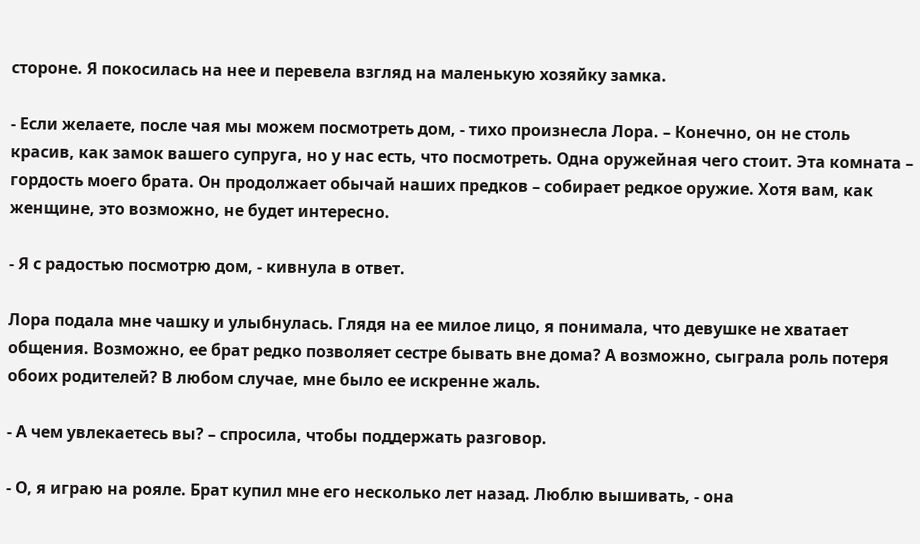стороне. Я покосилась на нее и перевела взгляд на маленькую хозяйку замка.

- Если желаете, после чая мы можем посмотреть дом, - тихо произнесла Лора. – Конечно, он не столь красив, как замок вашего супруга, но у нас есть, что посмотреть. Одна оружейная чего стоит. Эта комната – гордость моего брата. Он продолжает обычай наших предков – собирает редкое оружие. Хотя вам, как женщине, это возможно, не будет интересно.

- Я с радостью посмотрю дом, - кивнула в ответ.

Лора подала мне чашку и улыбнулась. Глядя на ее милое лицо, я понимала, что девушке не хватает общения. Возможно, ее брат редко позволяет сестре бывать вне дома? А возможно, сыграла роль потеря обоих родителей? В любом случае, мне было ее искренне жаль.

- А чем увлекаетесь вы? – спросила, чтобы поддержать разговор.

- О, я играю на рояле. Брат купил мне его несколько лет назад. Люблю вышивать, - она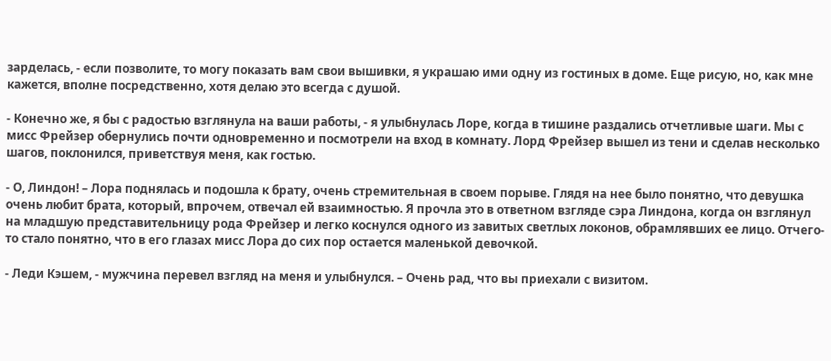зарделась, - если позволите, то могу показать вам свои вышивки, я украшаю ими одну из гостиных в доме. Еще рисую, но, как мне кажется, вполне посредственно, хотя делаю это всегда с душой.

- Конечно же, я бы с радостью взглянула на ваши работы, - я улыбнулась Лоре, когда в тишине раздались отчетливые шаги. Мы с мисс Фрейзер обернулись почти одновременно и посмотрели на вход в комнату. Лорд Фрейзер вышел из тени и сделав несколько шагов, поклонился, приветствуя меня, как гостью.

- О, Линдон! – Лора поднялась и подошла к брату, очень стремительная в своем порыве. Глядя на нее было понятно, что девушка очень любит брата, который, впрочем, отвечал ей взаимностью. Я прочла это в ответном взгляде сэра Линдона, когда он взглянул на младшую представительницу рода Фрейзер и легко коснулся одного из завитых светлых локонов, обрамлявших ее лицо. Отчего-то стало понятно, что в его глазах мисс Лора до сих пор остается маленькой девочкой.

- Леди Кэшем, - мужчина перевел взгляд на меня и улыбнулся. – Очень рад, что вы приехали с визитом.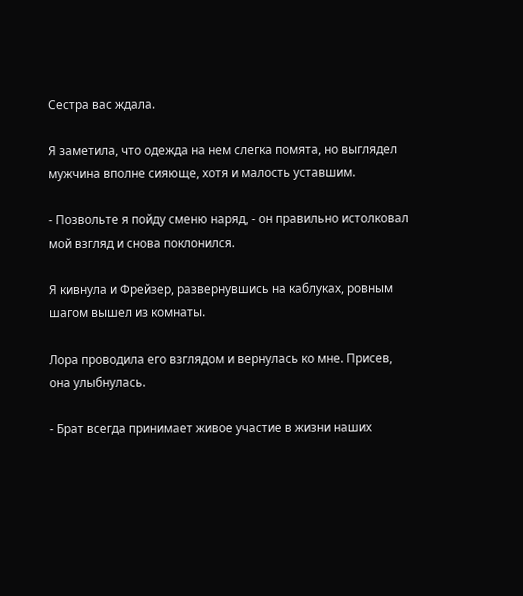Сестра вас ждала.

Я заметила, что одежда на нем слегка помята, но выглядел мужчина вполне сияюще, хотя и малость уставшим.

- Позвольте я пойду сменю наряд, - он правильно истолковал мой взгляд и снова поклонился.

Я кивнула и Фрейзер, развернувшись на каблуках, ровным шагом вышел из комнаты.

Лора проводила его взглядом и вернулась ко мне. Присев, она улыбнулась.

- Брат всегда принимает живое участие в жизни наших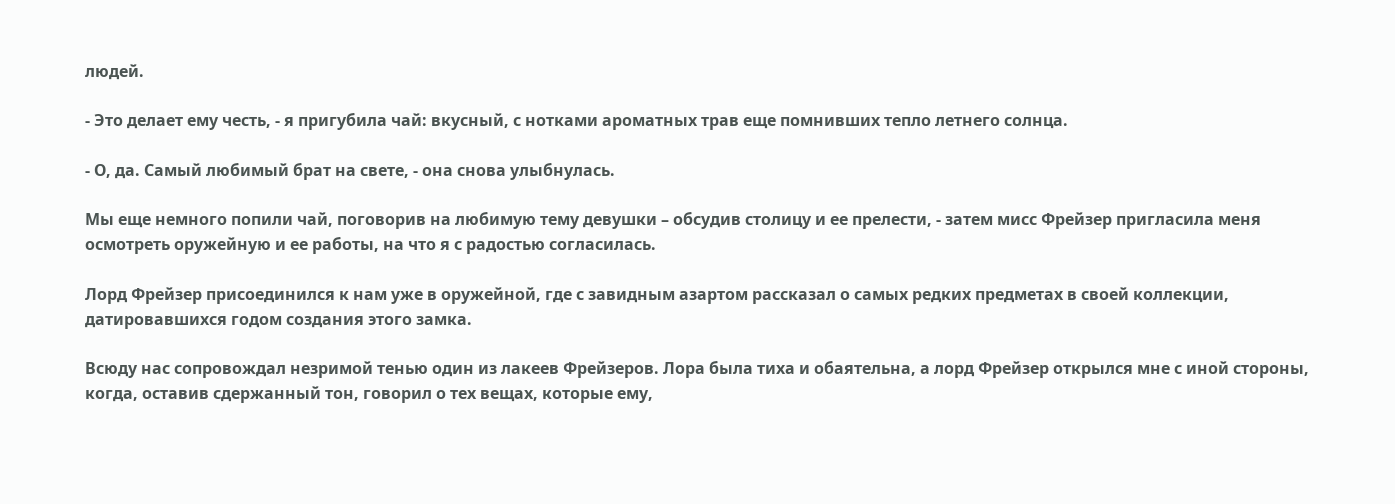людей.

- Это делает ему честь, - я пригубила чай: вкусный, с нотками ароматных трав еще помнивших тепло летнего солнца.

- О, да. Самый любимый брат на свете, - она снова улыбнулась.

Мы еще немного попили чай, поговорив на любимую тему девушки – обсудив столицу и ее прелести, - затем мисс Фрейзер пригласила меня осмотреть оружейную и ее работы, на что я с радостью согласилась.

Лорд Фрейзер присоединился к нам уже в оружейной, где с завидным азартом рассказал о самых редких предметах в своей коллекции, датировавшихся годом создания этого замка.

Всюду нас сопровождал незримой тенью один из лакеев Фрейзеров. Лора была тиха и обаятельна, а лорд Фрейзер открылся мне с иной стороны, когда, оставив сдержанный тон, говорил о тех вещах, которые ему,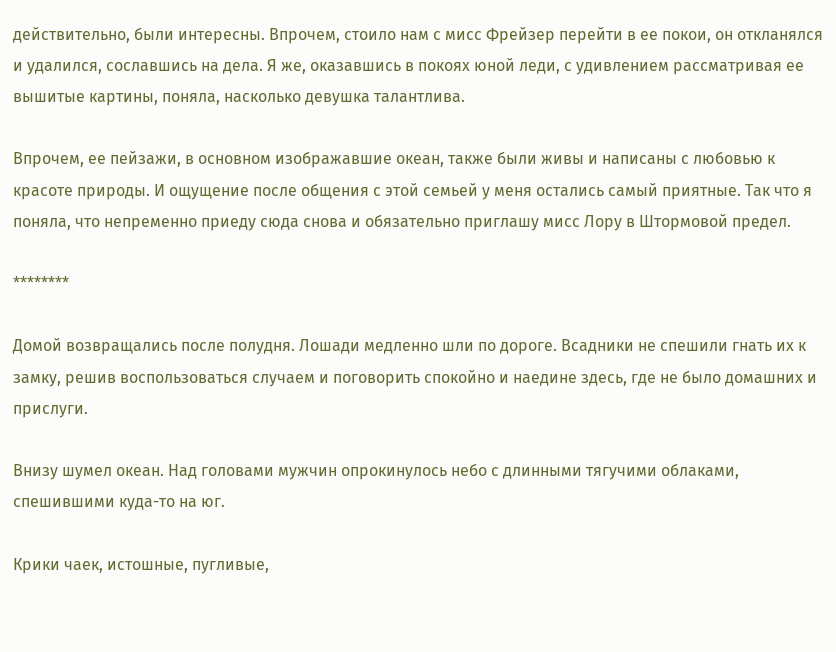действительно, были интересны. Впрочем, стоило нам с мисс Фрейзер перейти в ее покои, он откланялся и удалился, сославшись на дела. Я же, оказавшись в покоях юной леди, с удивлением рассматривая ее вышитые картины, поняла, насколько девушка талантлива.

Впрочем, ее пейзажи, в основном изображавшие океан, также были живы и написаны с любовью к красоте природы. И ощущение после общения с этой семьей у меня остались самый приятные. Так что я поняла, что непременно приеду сюда снова и обязательно приглашу мисс Лору в Штормовой предел.

********

Домой возвращались после полудня. Лошади медленно шли по дороге. Всадники не спешили гнать их к замку, решив воспользоваться случаем и поговорить спокойно и наедине здесь, где не было домашних и прислуги.

Внизу шумел океан. Над головами мужчин опрокинулось небо с длинными тягучими облаками, спешившими куда-то на юг.

Крики чаек, истошные, пугливые,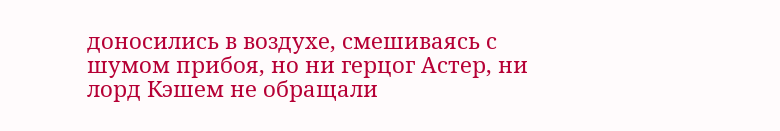доносились в воздухе, смешиваясь с шумом прибоя, но ни герцог Астер, ни лорд Кэшем не обращали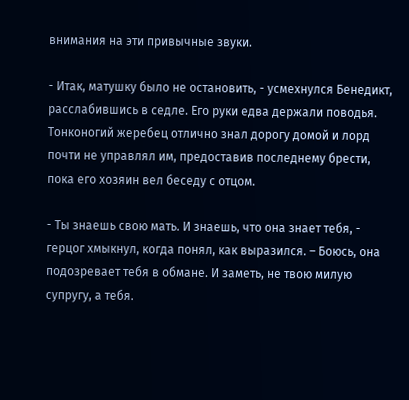внимания на эти привычные звуки.

- Итак, матушку было не остановить, - усмехнулся Бенедикт, расслабившись в седле. Его руки едва держали поводья. Тонконогий жеребец отлично знал дорогу домой и лорд почти не управлял им, предоставив последнему брести, пока его хозяин вел беседу с отцом.

- Ты знаешь свою мать. И знаешь, что она знает тебя, - герцог хмыкнул, когда понял, как выразился. – Боюсь, она подозревает тебя в обмане. И заметь, не твою милую супругу, а тебя.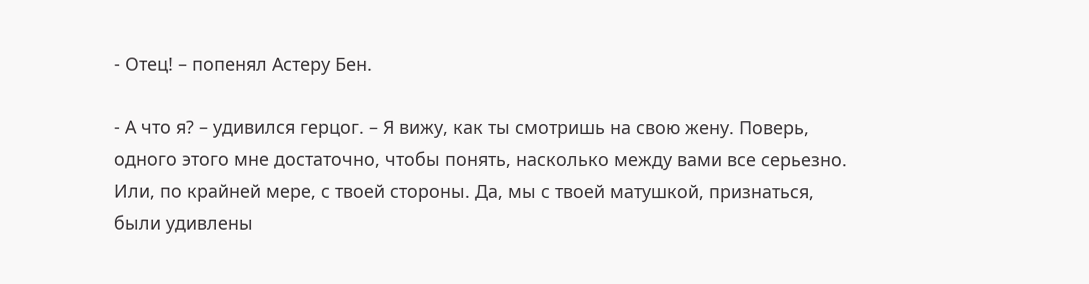- Отец! – попенял Астеру Бен.

- А что я? – удивился герцог. – Я вижу, как ты смотришь на свою жену. Поверь, одного этого мне достаточно, чтобы понять, насколько между вами все серьезно. Или, по крайней мере, с твоей стороны. Да, мы с твоей матушкой, признаться, были удивлены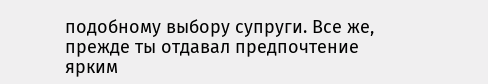подобному выбору супруги. Все же, прежде ты отдавал предпочтение ярким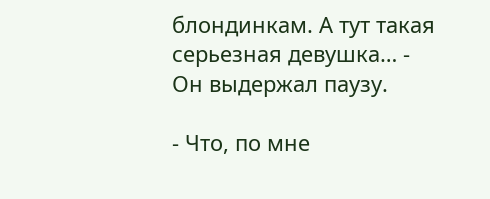блондинкам. А тут такая серьезная девушка… - Он выдержал паузу.

- Что, по мне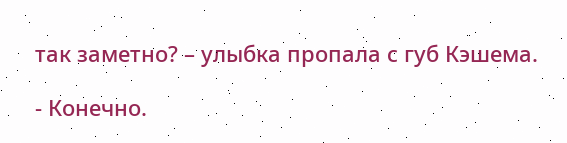так заметно? – улыбка пропала с губ Кэшема.

- Конечно.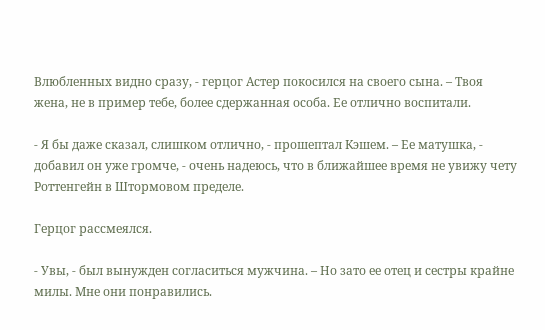Влюбленных видно сразу, - герцог Астер покосился на своего сына. – Твоя жена, не в пример тебе, более сдержанная особа. Ее отлично воспитали.

- Я бы даже сказал, слишком отлично, - прошептал Кэшем. – Ее матушка, - добавил он уже громче, - очень надеюсь, что в ближайшее время не увижу чету Роттенгейн в Штормовом пределе.

Герцог рассмеялся.

- Увы, - был вынужден согласиться мужчина. – Но зато ее отец и сестры крайне милы. Мне они понравились.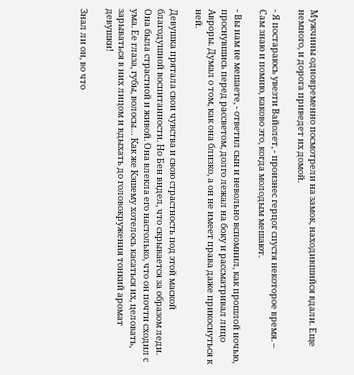Мужчины одновременно посмотрели на замок, находившийся вдали. Еще немного, и дорога приведет их домой.

- Я постараюсь увезти Вайолет, - произнес герцог спустя некоторое время. – Сам знаю и помню, каково это, когда молодым мешают.

- Вы нам не мешаете, - ответил сын и невольно вспомнил, как прошлой ночью, проснувшись перед рассветом, долго лежал на боку и рассматривал лицо Авроры. Думал о том, как она близко, а он не имеет права даже прикоснуться к ней.

Девушка прятала свои чувства и свою страстность под этой маской благодушной воспитанности. Но Бен видел, что скрывается за образом леди. Она была страстной и живой. Она влекла его настолько, что он почти сходил с ума. Ее глаза, губы, волосы… Как же Кэшему хотелось касаться их, целовать, зарываться в них лицом и вдыхать до головокружения тонкий аромат девушки!

Знал ли он, во что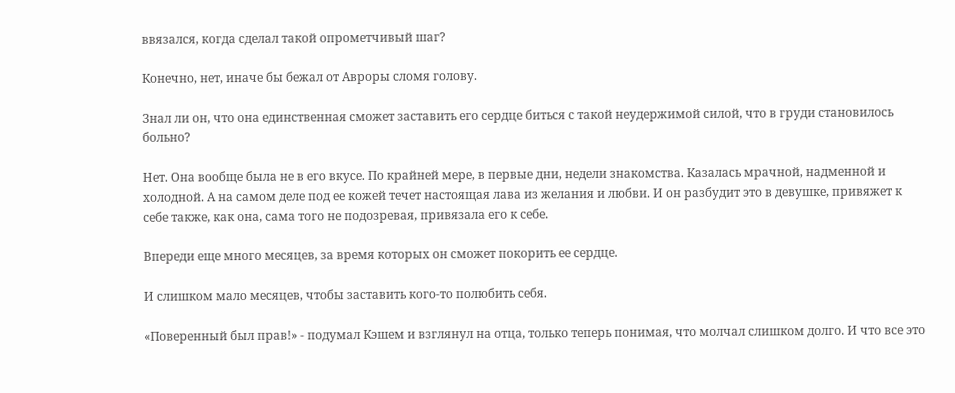ввязался, когда сделал такой опрометчивый шаг?

Конечно, нет, иначе бы бежал от Авроры сломя голову.

Знал ли он, что она единственная сможет заставить его сердце биться с такой неудержимой силой, что в груди становилось больно?

Нет. Она вообще была не в его вкусе. По крайней мере, в первые дни, недели знакомства. Казалась мрачной, надменной и холодной. А на самом деле под ее кожей течет настоящая лава из желания и любви. И он разбудит это в девушке, привяжет к себе также, как она, сама того не подозревая, привязала его к себе.

Впереди еще много месяцев, за время которых он сможет покорить ее сердце.

И слишком мало месяцев, чтобы заставить кого-то полюбить себя.

«Поверенный был прав!» - подумал Кэшем и взглянул на отца, только теперь понимая, что молчал слишком долго. И что все это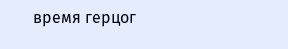время герцог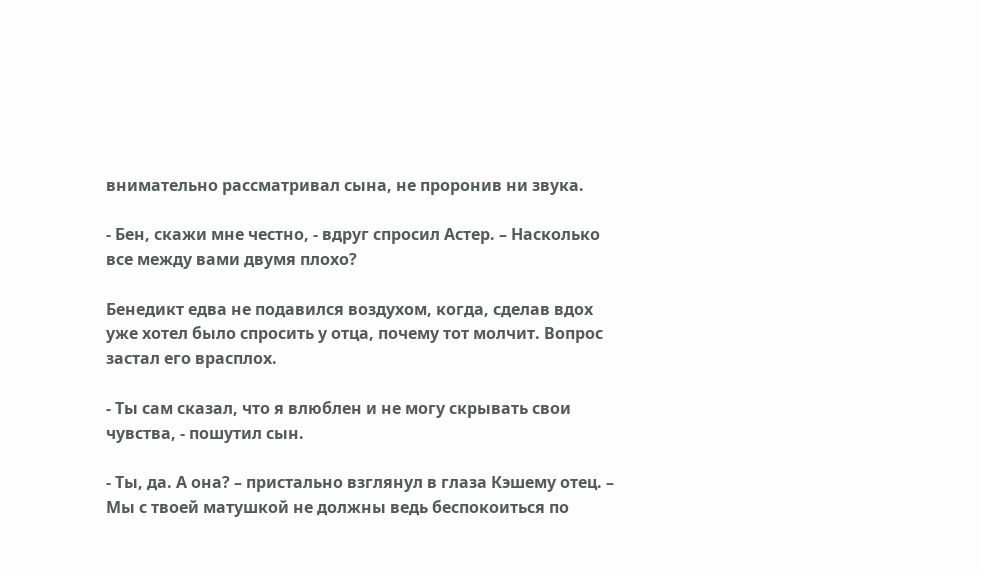внимательно рассматривал сына, не проронив ни звука.

- Бен, скажи мне честно, - вдруг спросил Астер. – Насколько все между вами двумя плохо?

Бенедикт едва не подавился воздухом, когда, сделав вдох уже хотел было спросить у отца, почему тот молчит. Вопрос застал его врасплох.

- Ты сам сказал, что я влюблен и не могу скрывать свои чувства, - пошутил сын.

- Ты, да. А она? – пристально взглянул в глаза Кэшему отец. – Мы с твоей матушкой не должны ведь беспокоиться по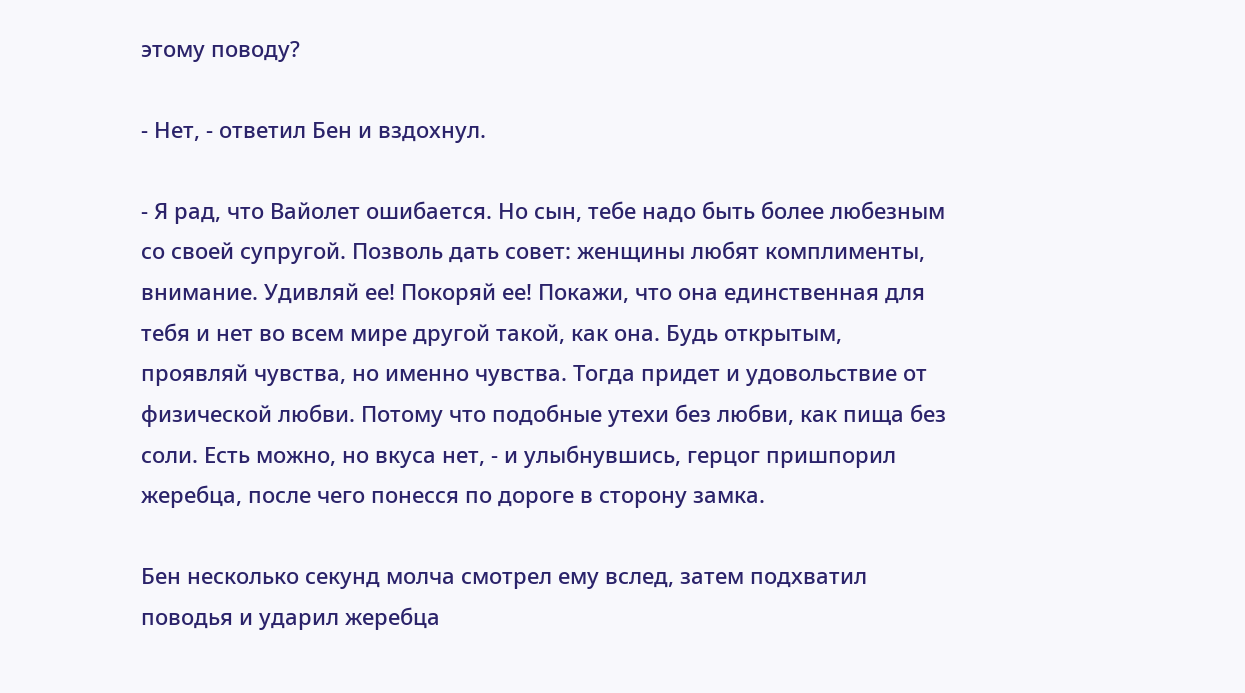этому поводу?

- Нет, - ответил Бен и вздохнул.

- Я рад, что Вайолет ошибается. Но сын, тебе надо быть более любезным со своей супругой. Позволь дать совет: женщины любят комплименты, внимание. Удивляй ее! Покоряй ее! Покажи, что она единственная для тебя и нет во всем мире другой такой, как она. Будь открытым, проявляй чувства, но именно чувства. Тогда придет и удовольствие от физической любви. Потому что подобные утехи без любви, как пища без соли. Есть можно, но вкуса нет, - и улыбнувшись, герцог пришпорил жеребца, после чего понесся по дороге в сторону замка.

Бен несколько секунд молча смотрел ему вслед, затем подхватил поводья и ударил жеребца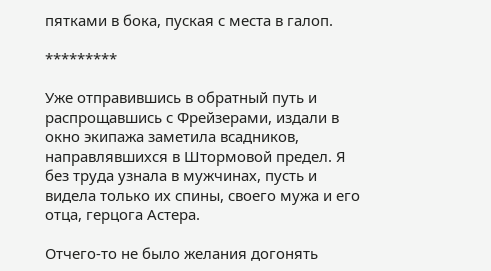пятками в бока, пуская с места в галоп.

*********

Уже отправившись в обратный путь и распрощавшись с Фрейзерами, издали в окно экипажа заметила всадников, направлявшихся в Штормовой предел. Я без труда узнала в мужчинах, пусть и видела только их спины, своего мужа и его отца, герцога Астера.

Отчего-то не было желания догонять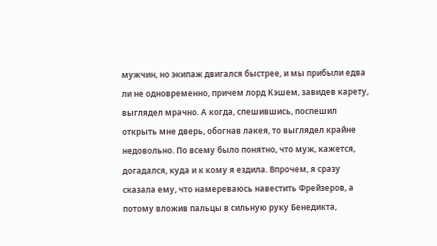мужчин, но экипаж двигался быстрее, и мы прибыли едва ли не одновременно, причем лорд Кэшем, завидев карету, выглядел мрачно. А когда, спешившись, поспешил открыть мне дверь, обогнав лакея, то выглядел крайне недовольно. По всему было понятно, что муж, кажется, догадался, куда и к кому я ездила. Впрочем, я сразу сказала ему, что намереваюсь навестить Фрейзеров, а потому вложив пальцы в сильную руку Бенедикта,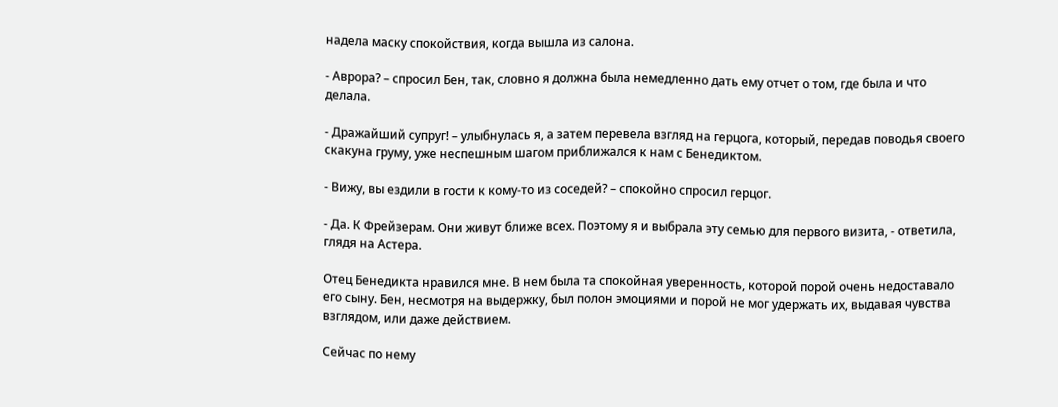надела маску спокойствия, когда вышла из салона.

- Аврора? – спросил Бен, так, словно я должна была немедленно дать ему отчет о том, где была и что делала.

- Дражайший супруг! – улыбнулась я, а затем перевела взгляд на герцога, который, передав поводья своего скакуна груму, уже неспешным шагом приближался к нам с Бенедиктом.

- Вижу, вы ездили в гости к кому-то из соседей? – спокойно спросил герцог.

- Да. К Фрейзерам. Они живут ближе всех. Поэтому я и выбрала эту семью для первого визита, - ответила, глядя на Астера.

Отец Бенедикта нравился мне. В нем была та спокойная уверенность, которой порой очень недоставало его сыну. Бен, несмотря на выдержку, был полон эмоциями и порой не мог удержать их, выдавая чувства взглядом, или даже действием.

Сейчас по нему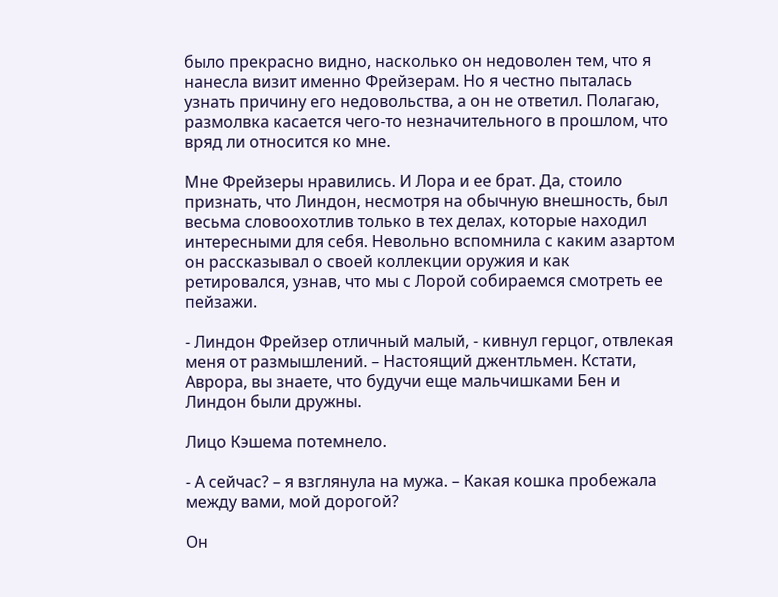было прекрасно видно, насколько он недоволен тем, что я нанесла визит именно Фрейзерам. Но я честно пыталась узнать причину его недовольства, а он не ответил. Полагаю, размолвка касается чего-то незначительного в прошлом, что вряд ли относится ко мне.

Мне Фрейзеры нравились. И Лора и ее брат. Да, стоило признать, что Линдон, несмотря на обычную внешность, был весьма словоохотлив только в тех делах, которые находил интересными для себя. Невольно вспомнила с каким азартом он рассказывал о своей коллекции оружия и как ретировался, узнав, что мы с Лорой собираемся смотреть ее пейзажи.

- Линдон Фрейзер отличный малый, - кивнул герцог, отвлекая меня от размышлений. – Настоящий джентльмен. Кстати, Аврора, вы знаете, что будучи еще мальчишками Бен и Линдон были дружны.

Лицо Кэшема потемнело.

- А сейчас? – я взглянула на мужа. – Какая кошка пробежала между вами, мой дорогой?

Он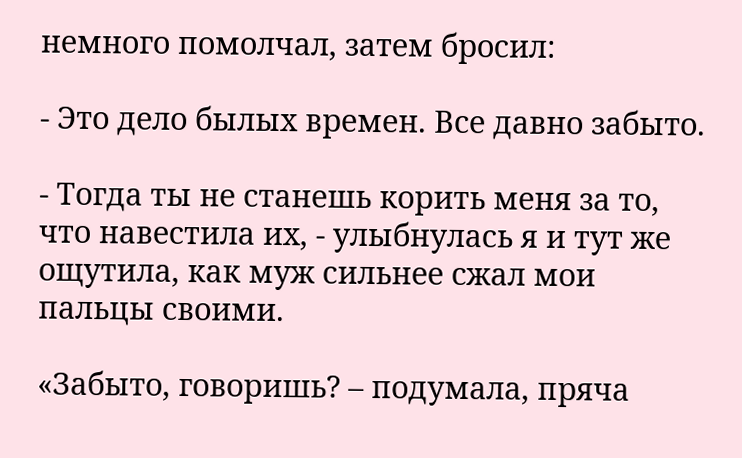немного помолчал, затем бросил:

- Это дело былых времен. Все давно забыто.

- Тогда ты не станешь корить меня за то, что навестила их, - улыбнулась я и тут же ощутила, как муж сильнее сжал мои пальцы своими.

«Забыто, говоришь? – подумала, пряча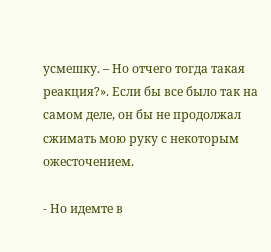усмешку. – Но отчего тогда такая реакция?». Если бы все было так на самом деле, он бы не продолжал сжимать мою руку с некоторым ожесточением.

- Но идемте в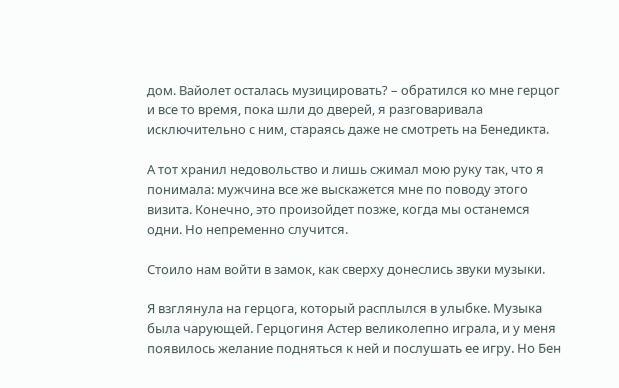дом. Вайолет осталась музицировать? – обратился ко мне герцог и все то время, пока шли до дверей, я разговаривала исключительно с ним, стараясь даже не смотреть на Бенедикта.

А тот хранил недовольство и лишь сжимал мою руку так, что я понимала: мужчина все же выскажется мне по поводу этого визита. Конечно, это произойдет позже, когда мы останемся одни. Но непременно случится.

Стоило нам войти в замок, как сверху донеслись звуки музыки.

Я взглянула на герцога, который расплылся в улыбке. Музыка была чарующей. Герцогиня Астер великолепно играла, и у меня появилось желание подняться к ней и послушать ее игру. Но Бен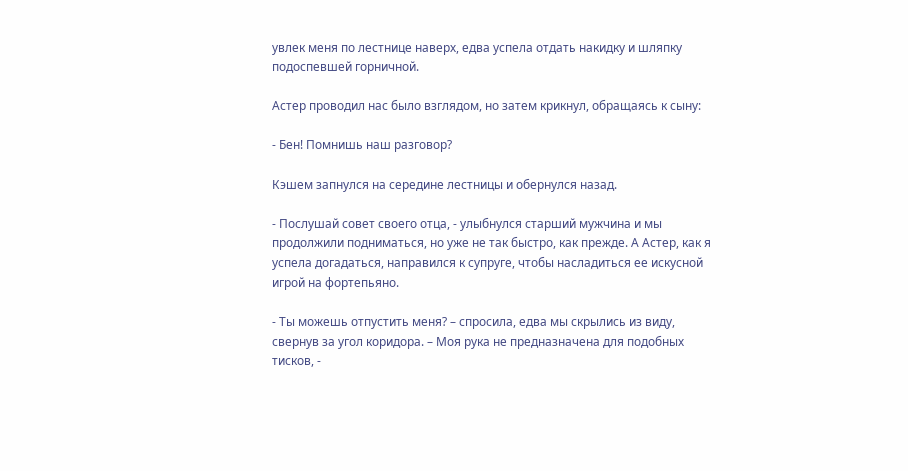увлек меня по лестнице наверх, едва успела отдать накидку и шляпку подоспевшей горничной.

Астер проводил нас было взглядом, но затем крикнул, обращаясь к сыну:

- Бен! Помнишь наш разговор?

Кэшем запнулся на середине лестницы и обернулся назад.

- Послушай совет своего отца, - улыбнулся старший мужчина и мы продолжили подниматься, но уже не так быстро, как прежде. А Астер, как я успела догадаться, направился к супруге, чтобы насладиться ее искусной игрой на фортепьяно.

- Ты можешь отпустить меня? – спросила, едва мы скрылись из виду, свернув за угол коридора. – Моя рука не предназначена для подобных тисков, -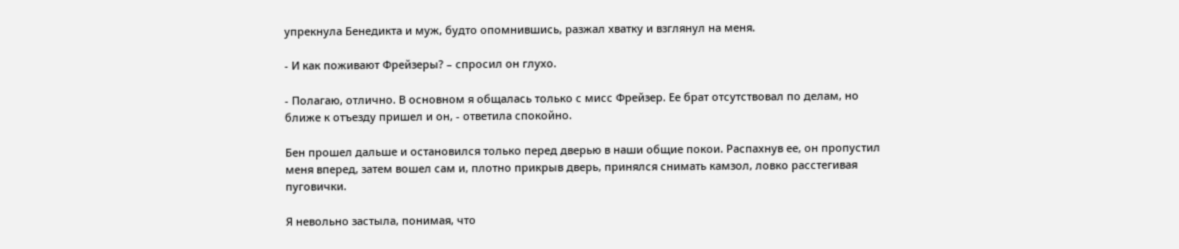упрекнула Бенедикта и муж, будто опомнившись, разжал хватку и взглянул на меня.

- И как поживают Фрейзеры? – спросил он глухо.

- Полагаю, отлично. В основном я общалась только с мисс Фрейзер. Ее брат отсутствовал по делам, но ближе к отъезду пришел и он, - ответила спокойно.

Бен прошел дальше и остановился только перед дверью в наши общие покои. Распахнув ее, он пропустил меня вперед, затем вошел сам и, плотно прикрыв дверь, принялся снимать камзол, ловко расстегивая пуговички.

Я невольно застыла, понимая, что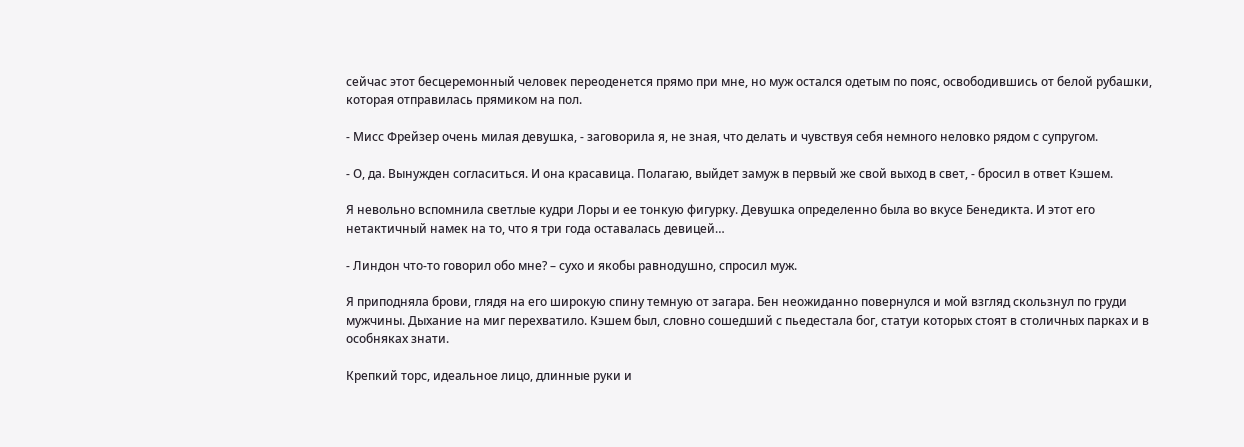сейчас этот бесцеремонный человек переоденется прямо при мне, но муж остался одетым по пояс, освободившись от белой рубашки, которая отправилась прямиком на пол.

- Мисс Фрейзер очень милая девушка, - заговорила я, не зная, что делать и чувствуя себя немного неловко рядом с супругом.

- О, да. Вынужден согласиться. И она красавица. Полагаю, выйдет замуж в первый же свой выход в свет, - бросил в ответ Кэшем.

Я невольно вспомнила светлые кудри Лоры и ее тонкую фигурку. Девушка определенно была во вкусе Бенедикта. И этот его нетактичный намек на то, что я три года оставалась девицей…

- Линдон что-то говорил обо мне? – сухо и якобы равнодушно, спросил муж.

Я приподняла брови, глядя на его широкую спину темную от загара. Бен неожиданно повернулся и мой взгляд скользнул по груди мужчины. Дыхание на миг перехватило. Кэшем был, словно сошедший с пьедестала бог, статуи которых стоят в столичных парках и в особняках знати.

Крепкий торс, идеальное лицо, длинные руки и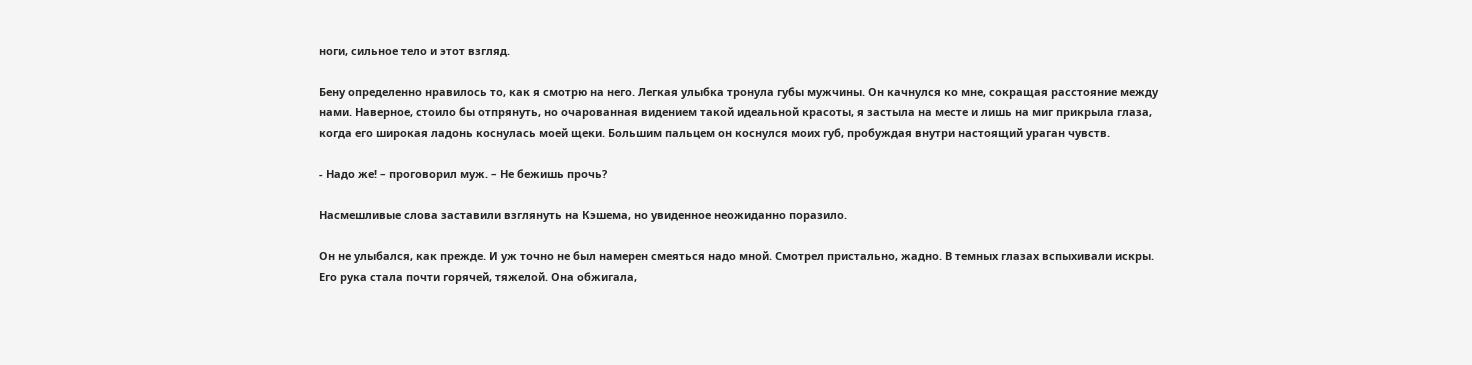ноги, сильное тело и этот взгляд.

Бену определенно нравилось то, как я смотрю на него. Легкая улыбка тронула губы мужчины. Он качнулся ко мне, сокращая расстояние между нами. Наверное, стоило бы отпрянуть, но очарованная видением такой идеальной красоты, я застыла на месте и лишь на миг прикрыла глаза, когда его широкая ладонь коснулась моей щеки. Большим пальцем он коснулся моих губ, пробуждая внутри настоящий ураган чувств.

- Надо же! – проговорил муж. – Не бежишь прочь?

Насмешливые слова заставили взглянуть на Кэшема, но увиденное неожиданно поразило.

Он не улыбался, как прежде. И уж точно не был намерен смеяться надо мной. Смотрел пристально, жадно. В темных глазах вспыхивали искры. Его рука стала почти горячей, тяжелой. Она обжигала,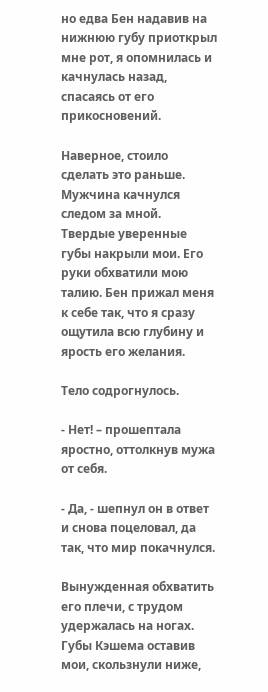но едва Бен надавив на нижнюю губу приоткрыл мне рот, я опомнилась и качнулась назад, спасаясь от его прикосновений.

Наверное, стоило сделать это раньше. Мужчина качнулся следом за мной. Твердые уверенные губы накрыли мои. Его руки обхватили мою талию. Бен прижал меня к себе так, что я сразу ощутила всю глубину и ярость его желания.

Тело содрогнулось.

- Нет! – прошептала яростно, оттолкнув мужа от себя.

- Да, - шепнул он в ответ и снова поцеловал, да так, что мир покачнулся.

Вынужденная обхватить его плечи, с трудом удержалась на ногах. Губы Кэшема оставив мои, скользнули ниже,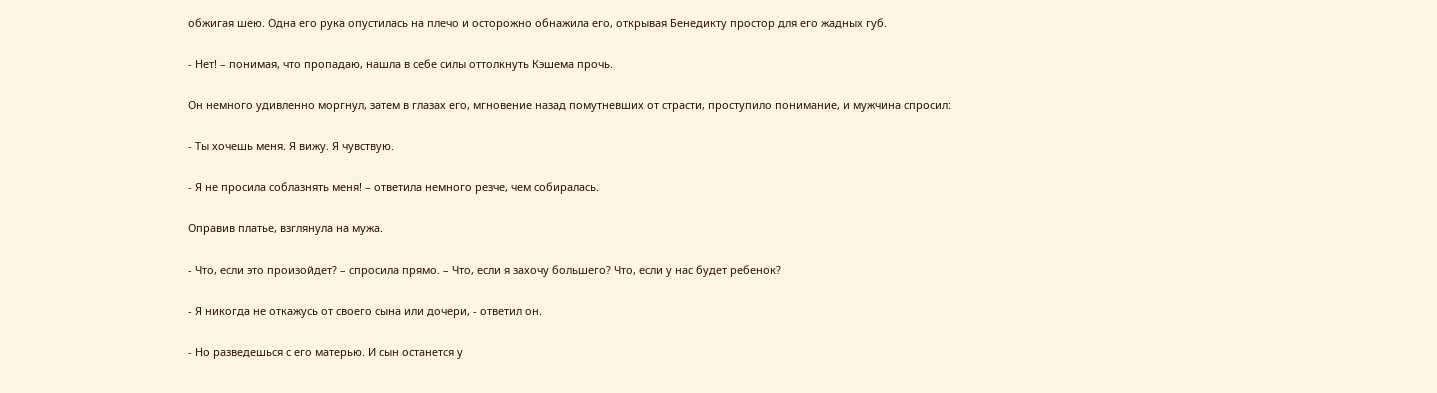обжигая шею. Одна его рука опустилась на плечо и осторожно обнажила его, открывая Бенедикту простор для его жадных губ.

- Нет! – понимая, что пропадаю, нашла в себе силы оттолкнуть Кэшема прочь.

Он немного удивленно моргнул, затем в глазах его, мгновение назад помутневших от страсти, проступило понимание, и мужчина спросил:

- Ты хочешь меня. Я вижу. Я чувствую.

- Я не просила соблазнять меня! – ответила немного резче, чем собиралась.

Оправив платье, взглянула на мужа.

- Что, если это произойдет? – спросила прямо. – Что, если я захочу большего? Что, если у нас будет ребенок?

- Я никогда не откажусь от своего сына или дочери, - ответил он.

- Но разведешься с его матерью. И сын останется у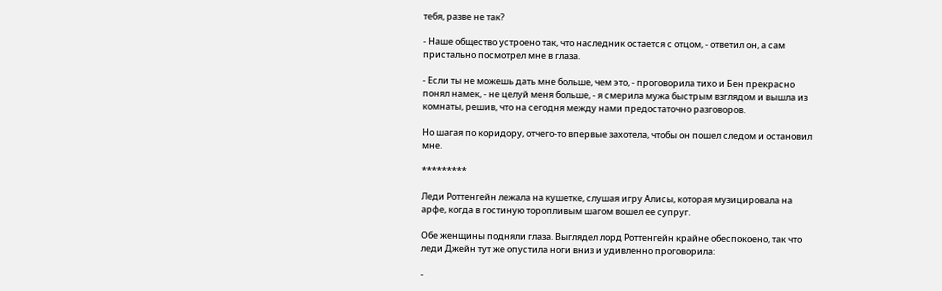тебя, разве не так?

- Наше общество устроено так, что наследник остается с отцом, - ответил он, а сам пристально посмотрел мне в глаза.

- Если ты не можешь дать мне больше, чем это, - проговорила тихо и Бен прекрасно понял намек, - не целуй меня больше, - я смерила мужа быстрым взглядом и вышла из комнаты, решив, что на сегодня между нами предостаточно разговоров.

Но шагая по коридору, отчего-то впервые захотела, чтобы он пошел следом и остановил мне.

*********

Леди Роттенгейн лежала на кушетке, слушая игру Алисы, которая музицировала на арфе, когда в гостиную торопливым шагом вошел ее супруг.

Обе женщины подняли глаза. Выглядел лорд Роттенгейн крайне обеспокоено, так что леди Джейн тут же опустила ноги вниз и удивленно проговорила:

-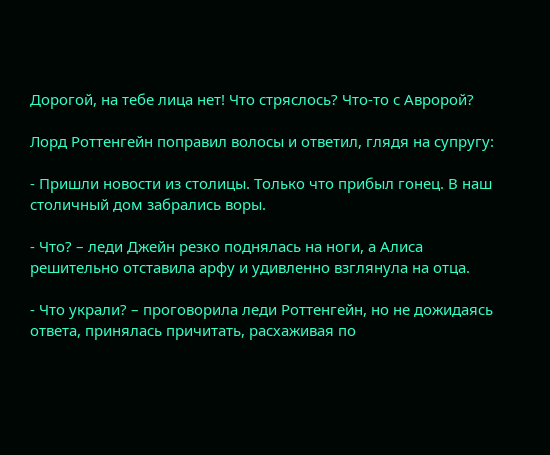Дорогой, на тебе лица нет! Что стряслось? Что-то с Авророй?

Лорд Роттенгейн поправил волосы и ответил, глядя на супругу:

- Пришли новости из столицы. Только что прибыл гонец. В наш столичный дом забрались воры.

- Что? – леди Джейн резко поднялась на ноги, а Алиса решительно отставила арфу и удивленно взглянула на отца.

- Что украли? – проговорила леди Роттенгейн, но не дожидаясь ответа, принялась причитать, расхаживая по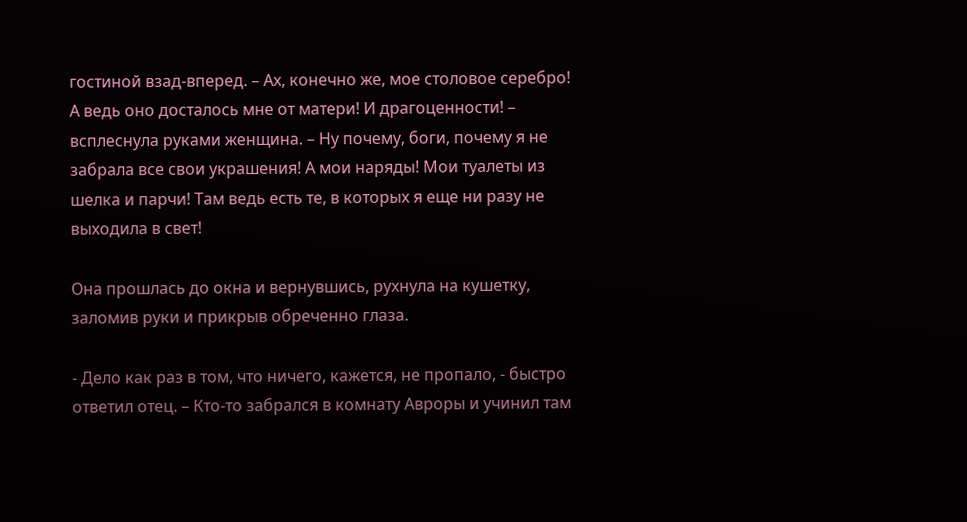гостиной взад-вперед. – Ах, конечно же, мое столовое серебро! А ведь оно досталось мне от матери! И драгоценности! – всплеснула руками женщина. – Ну почему, боги, почему я не забрала все свои украшения! А мои наряды! Мои туалеты из шелка и парчи! Там ведь есть те, в которых я еще ни разу не выходила в свет!

Она прошлась до окна и вернувшись, рухнула на кушетку, заломив руки и прикрыв обреченно глаза.

- Дело как раз в том, что ничего, кажется, не пропало, - быстро ответил отец. – Кто-то забрался в комнату Авроры и учинил там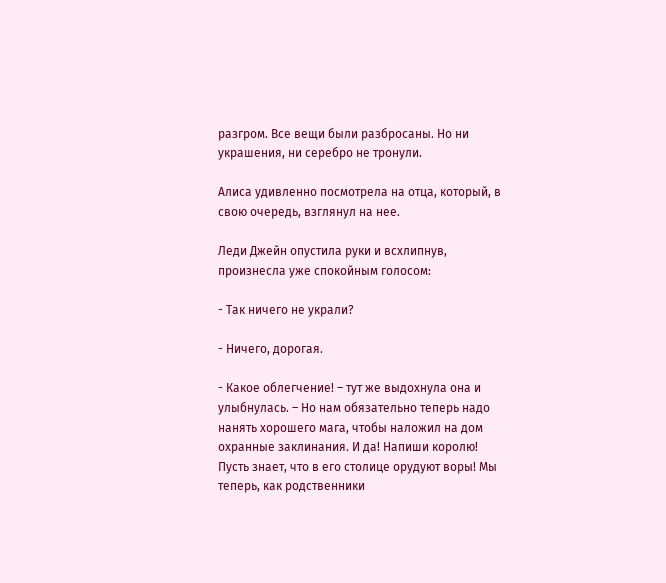разгром. Все вещи были разбросаны. Но ни украшения, ни серебро не тронули.

Алиса удивленно посмотрела на отца, который, в свою очередь, взглянул на нее.

Леди Джейн опустила руки и всхлипнув, произнесла уже спокойным голосом:

- Так ничего не украли?

- Ничего, дорогая.

- Какое облегчение! – тут же выдохнула она и улыбнулась. – Но нам обязательно теперь надо нанять хорошего мага, чтобы наложил на дом охранные заклинания. И да! Напиши королю! Пусть знает, что в его столице орудуют воры! Мы теперь, как родственники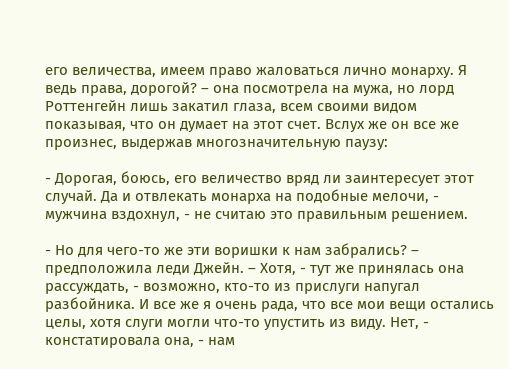его величества, имеем право жаловаться лично монарху. Я ведь права, дорогой? – она посмотрела на мужа, но лорд Роттенгейн лишь закатил глаза, всем своими видом показывая, что он думает на этот счет. Вслух же он все же произнес, выдержав многозначительную паузу:

- Дорогая, боюсь, его величество вряд ли заинтересует этот случай. Да и отвлекать монарха на подобные мелочи, - мужчина вздохнул, - не считаю это правильным решением.

- Но для чего-то же эти воришки к нам забрались? – предположила леди Джейн. – Хотя, - тут же принялась она рассуждать, - возможно, кто-то из прислуги напугал разбойника. И все же я очень рада, что все мои вещи остались целы, хотя слуги могли что-то упустить из виду. Нет, - констатировала она, - нам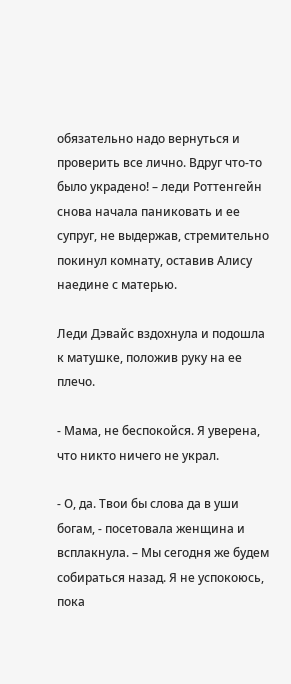обязательно надо вернуться и проверить все лично. Вдруг что-то было украдено! – леди Роттенгейн снова начала паниковать и ее супруг, не выдержав, стремительно покинул комнату, оставив Алису наедине с матерью.

Леди Дэвайс вздохнула и подошла к матушке, положив руку на ее плечо.

- Мама, не беспокойся. Я уверена, что никто ничего не украл.

- О, да. Твои бы слова да в уши богам, - посетовала женщина и всплакнула. – Мы сегодня же будем собираться назад. Я не успокоюсь, пока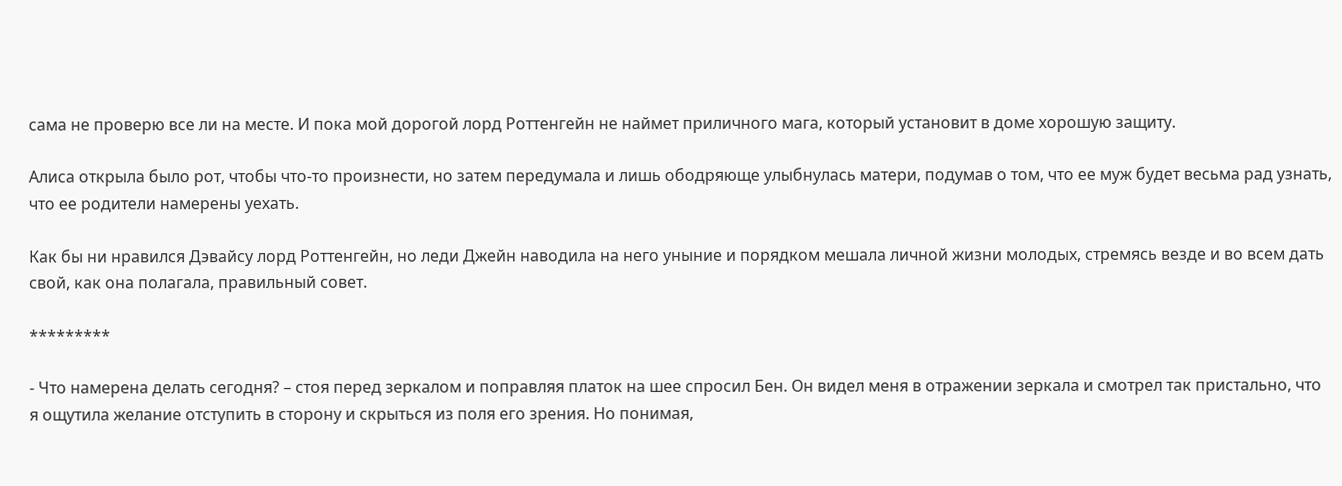сама не проверю все ли на месте. И пока мой дорогой лорд Роттенгейн не наймет приличного мага, который установит в доме хорошую защиту.

Алиса открыла было рот, чтобы что-то произнести, но затем передумала и лишь ободряюще улыбнулась матери, подумав о том, что ее муж будет весьма рад узнать, что ее родители намерены уехать.

Как бы ни нравился Дэвайсу лорд Роттенгейн, но леди Джейн наводила на него уныние и порядком мешала личной жизни молодых, стремясь везде и во всем дать свой, как она полагала, правильный совет.

*********

- Что намерена делать сегодня? – стоя перед зеркалом и поправляя платок на шее спросил Бен. Он видел меня в отражении зеркала и смотрел так пристально, что я ощутила желание отступить в сторону и скрыться из поля его зрения. Но понимая,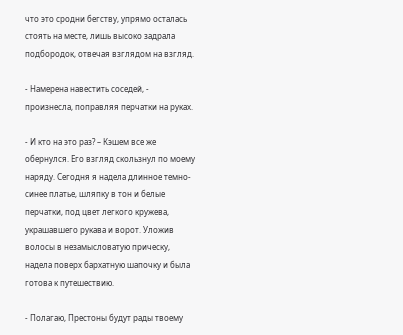что это сродни бегству, упрямо осталась стоять на месте, лишь высоко задрала подбородок, отвечая взглядом на взгляд.

- Намерена навестить соседей, - произнесла, поправляя перчатки на руках.

- И кто на это раз? – Кэшем все же обернулся. Его взгляд скользнул по моему наряду. Сегодня я надела длинное темно-синее платье, шляпку в тон и белые перчатки, под цвет легкого кружева, украшавшего рукава и ворот. Уложив волосы в незамысловатую прическу, надела поверх бархатную шапочку и была готова к путешествию.

- Полагаю, Престоны будут рады твоему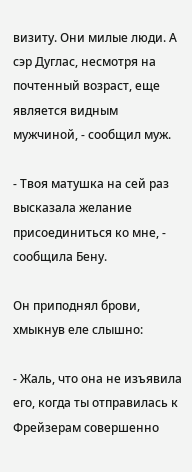визиту. Они милые люди. А сэр Дуглас, несмотря на почтенный возраст, еще является видным мужчиной, - сообщил муж.

- Твоя матушка на сей раз высказала желание присоединиться ко мне, - сообщила Бену.

Он приподнял брови, хмыкнув еле слышно:

- Жаль, что она не изъявила его, когда ты отправилась к Фрейзерам совершенно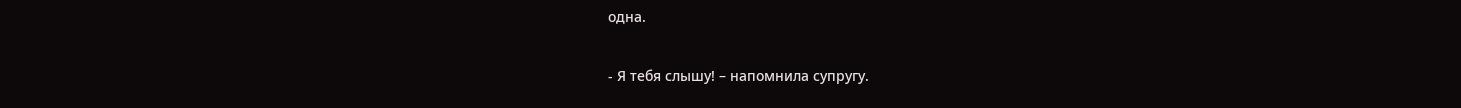одна.

- Я тебя слышу! – напомнила супругу.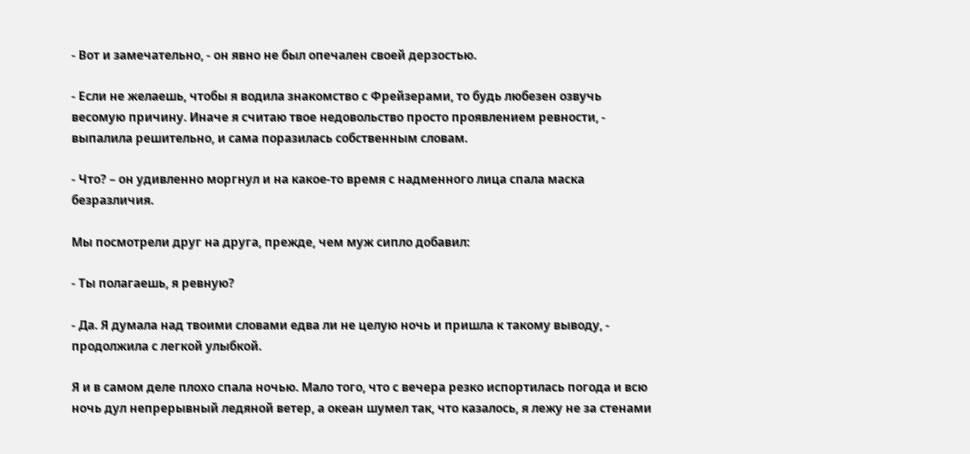- Вот и замечательно, - он явно не был опечален своей дерзостью.

- Если не желаешь, чтобы я водила знакомство с Фрейзерами, то будь любезен озвучь весомую причину. Иначе я считаю твое недовольство просто проявлением ревности, - выпалила решительно, и сама поразилась собственным словам.

- Что? – он удивленно моргнул и на какое-то время с надменного лица спала маска безразличия.

Мы посмотрели друг на друга, прежде, чем муж сипло добавил:

- Ты полагаешь, я ревную?

- Да. Я думала над твоими словами едва ли не целую ночь и пришла к такому выводу, - продолжила с легкой улыбкой.

Я и в самом деле плохо спала ночью. Мало того, что с вечера резко испортилась погода и всю ночь дул непрерывный ледяной ветер, а океан шумел так, что казалось, я лежу не за стенами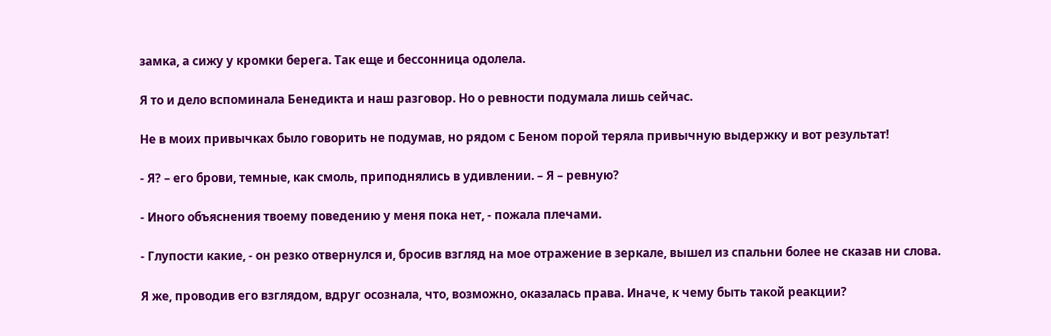замка, а сижу у кромки берега. Так еще и бессонница одолела.

Я то и дело вспоминала Бенедикта и наш разговор. Но о ревности подумала лишь сейчас.

Не в моих привычках было говорить не подумав, но рядом с Беном порой теряла привычную выдержку и вот результат!

- Я? – его брови, темные, как смоль, приподнялись в удивлении. – Я – ревную?

- Иного объяснения твоему поведению у меня пока нет, - пожала плечами.

- Глупости какие, - он резко отвернулся и, бросив взгляд на мое отражение в зеркале, вышел из спальни более не сказав ни слова.

Я же, проводив его взглядом, вдруг осознала, что, возможно, оказалась права. Иначе, к чему быть такой реакции?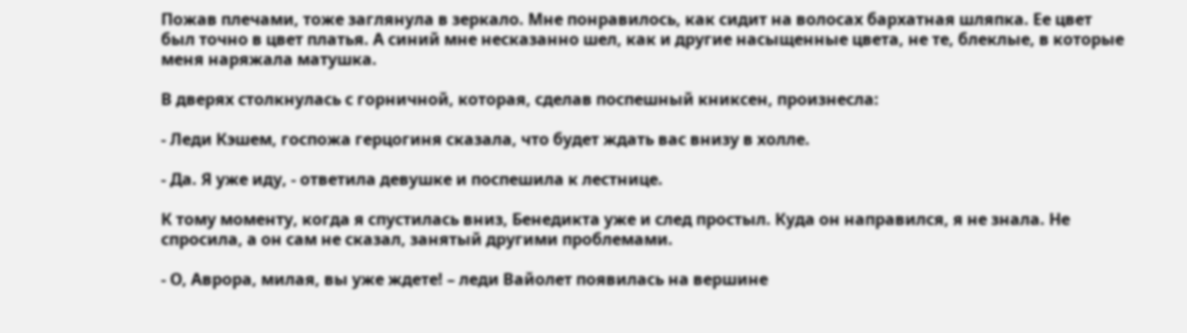Пожав плечами, тоже заглянула в зеркало. Мне понравилось, как сидит на волосах бархатная шляпка. Ее цвет был точно в цвет платья. А синий мне несказанно шел, как и другие насыщенные цвета, не те, блеклые, в которые меня наряжала матушка.

В дверях столкнулась с горничной, которая, сделав поспешный книксен, произнесла:

- Леди Кэшем, госпожа герцогиня сказала, что будет ждать вас внизу в холле.

- Да. Я уже иду, - ответила девушке и поспешила к лестнице.

К тому моменту, когда я спустилась вниз, Бенедикта уже и след простыл. Куда он направился, я не знала. Не спросила, а он сам не сказал, занятый другими проблемами.

- О, Аврора, милая, вы уже ждете! – леди Вайолет появилась на вершине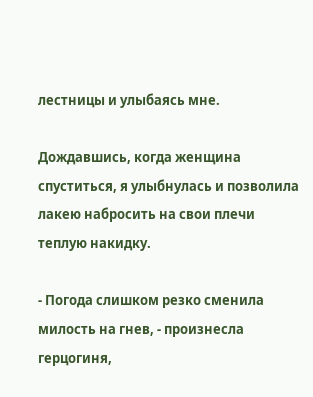лестницы и улыбаясь мне.

Дождавшись, когда женщина спуститься, я улыбнулась и позволила лакею набросить на свои плечи теплую накидку.

- Погода слишком резко сменила милость на гнев, - произнесла герцогиня,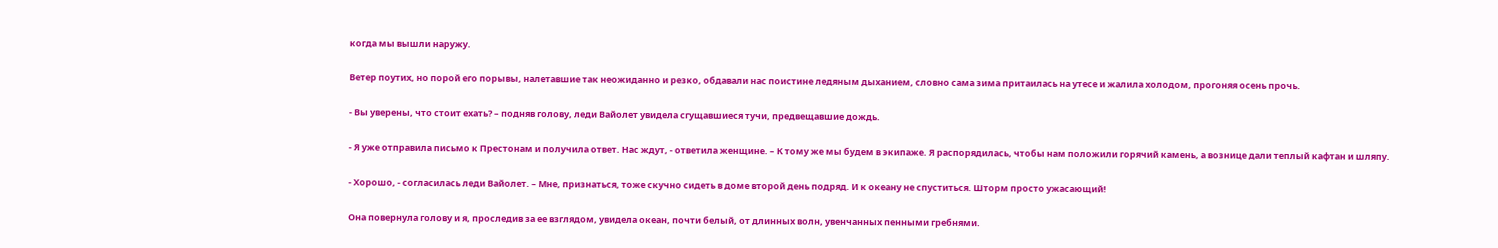когда мы вышли наружу.

Ветер поутих, но порой его порывы, налетавшие так неожиданно и резко, обдавали нас поистине ледяным дыханием, словно сама зима притаилась на утесе и жалила холодом, прогоняя осень прочь.

- Вы уверены, что стоит ехать? – подняв голову, леди Вайолет увидела сгущавшиеся тучи, предвещавшие дождь.

- Я уже отправила письмо к Престонам и получила ответ. Нас ждут, - ответила женщине. – К тому же мы будем в экипаже. Я распорядилась, чтобы нам положили горячий камень, а вознице дали теплый кафтан и шляпу.

- Хорошо, - согласилась леди Вайолет. – Мне, признаться, тоже скучно сидеть в доме второй день подряд. И к океану не спуститься. Шторм просто ужасающий!

Она повернула голову и я, проследив за ее взглядом, увидела океан, почти белый, от длинных волн, увенчанных пенными гребнями.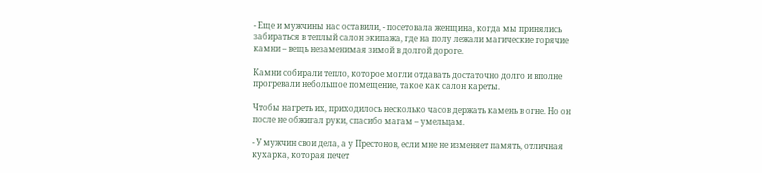- Еще и мужчины нас оставили, - посетовала женщина, когда мы принялись забираться в теплый салон экипажа, где на полу лежали магические горячие камни – вещь незаменимая зимой в долгой дороге.

Камни собирали тепло, которое могли отдавать достаточно долго и вполне прогревали небольшое помещение, такое как салон кареты.

Чтобы нагреть их, приходилось несколько часов держать камень в огне. Но он после не обжигал руки, спасибо магам – умельцам.

- У мужчин свои дела, а у Престонов, если мне не изменяет память, отличная кухарка, которая печет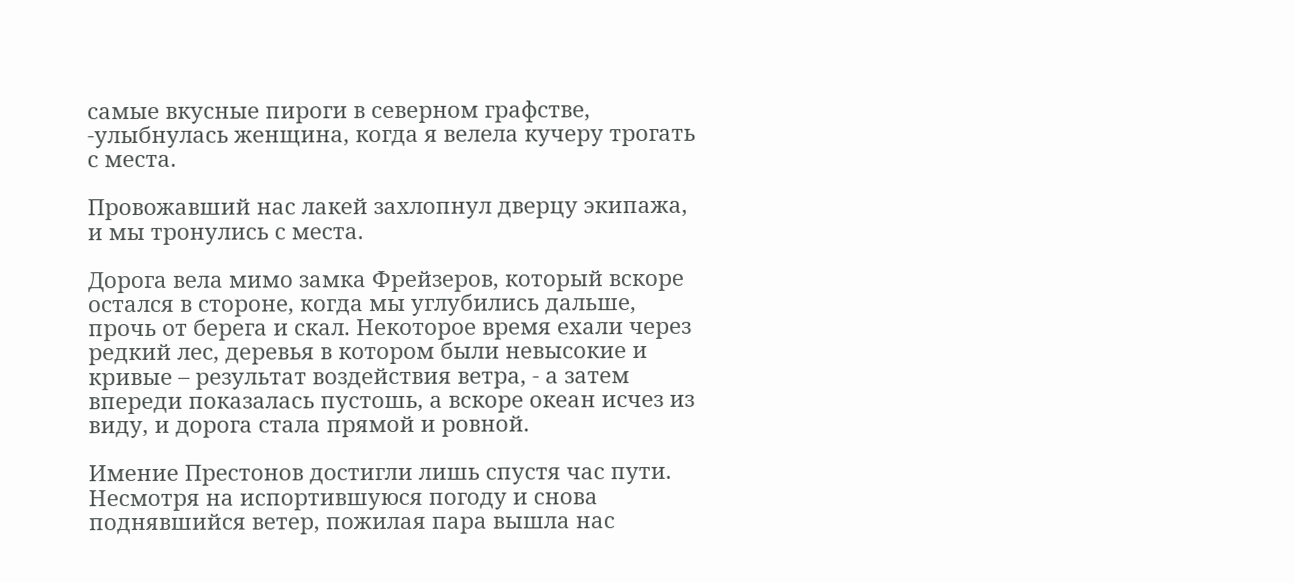самые вкусные пироги в северном графстве, -улыбнулась женщина, когда я велела кучеру трогать с места.

Провожавший нас лакей захлопнул дверцу экипажа, и мы тронулись с места.

Дорога вела мимо замка Фрейзеров, который вскоре остался в стороне, когда мы углубились дальше, прочь от берега и скал. Некоторое время ехали через редкий лес, деревья в котором были невысокие и кривые – результат воздействия ветра, - а затем впереди показалась пустошь, а вскоре океан исчез из виду, и дорога стала прямой и ровной.

Имение Престонов достигли лишь спустя час пути. Несмотря на испортившуюся погоду и снова поднявшийся ветер, пожилая пара вышла нас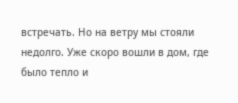встречать. Но на ветру мы стояли недолго. Уже скоро вошли в дом, где было тепло и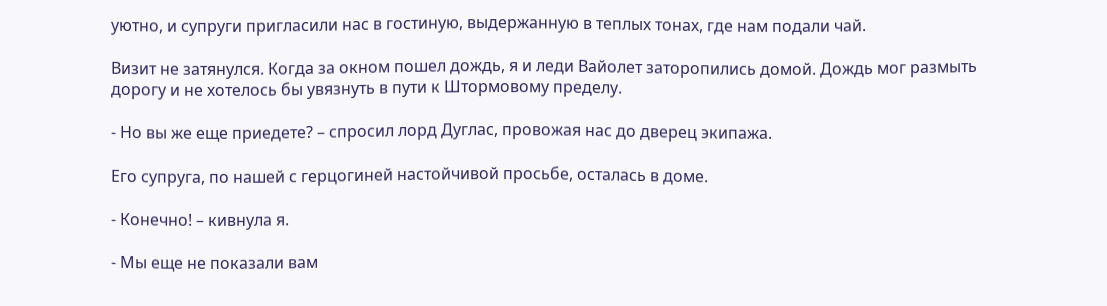уютно, и супруги пригласили нас в гостиную, выдержанную в теплых тонах, где нам подали чай.

Визит не затянулся. Когда за окном пошел дождь, я и леди Вайолет заторопились домой. Дождь мог размыть дорогу и не хотелось бы увязнуть в пути к Штормовому пределу.

- Но вы же еще приедете? – спросил лорд Дуглас, провожая нас до дверец экипажа.

Его супруга, по нашей с герцогиней настойчивой просьбе, осталась в доме.

- Конечно! – кивнула я.

- Мы еще не показали вам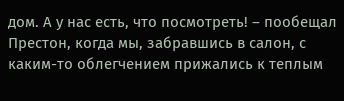дом. А у нас есть, что посмотреть! – пообещал Престон, когда мы, забравшись в салон, с каким-то облегчением прижались к теплым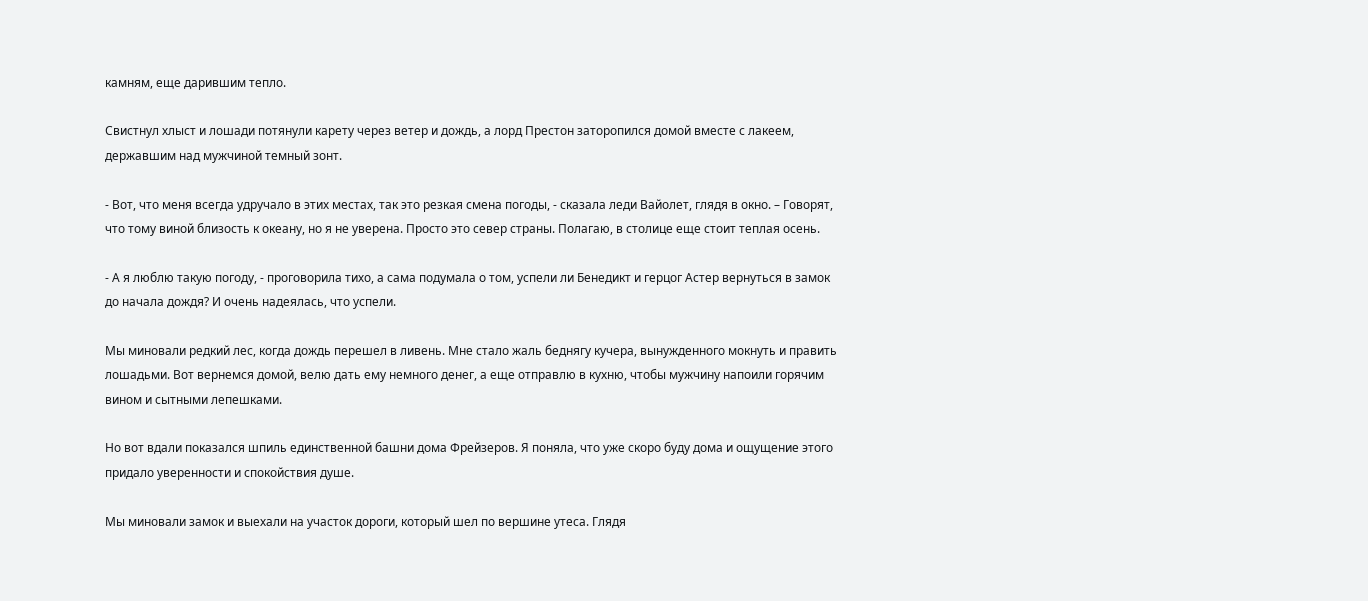камням, еще дарившим тепло.

Свистнул хлыст и лошади потянули карету через ветер и дождь, а лорд Престон заторопился домой вместе с лакеем, державшим над мужчиной темный зонт.

- Вот, что меня всегда удручало в этих местах, так это резкая смена погоды, - сказала леди Вайолет, глядя в окно. – Говорят, что тому виной близость к океану, но я не уверена. Просто это север страны. Полагаю, в столице еще стоит теплая осень.

- А я люблю такую погоду, - проговорила тихо, а сама подумала о том, успели ли Бенедикт и герцог Астер вернуться в замок до начала дождя? И очень надеялась, что успели.

Мы миновали редкий лес, когда дождь перешел в ливень. Мне стало жаль беднягу кучера, вынужденного мокнуть и править лошадьми. Вот вернемся домой, велю дать ему немного денег, а еще отправлю в кухню, чтобы мужчину напоили горячим вином и сытными лепешками.

Но вот вдали показался шпиль единственной башни дома Фрейзеров. Я поняла, что уже скоро буду дома и ощущение этого придало уверенности и спокойствия душе.

Мы миновали замок и выехали на участок дороги, который шел по вершине утеса. Глядя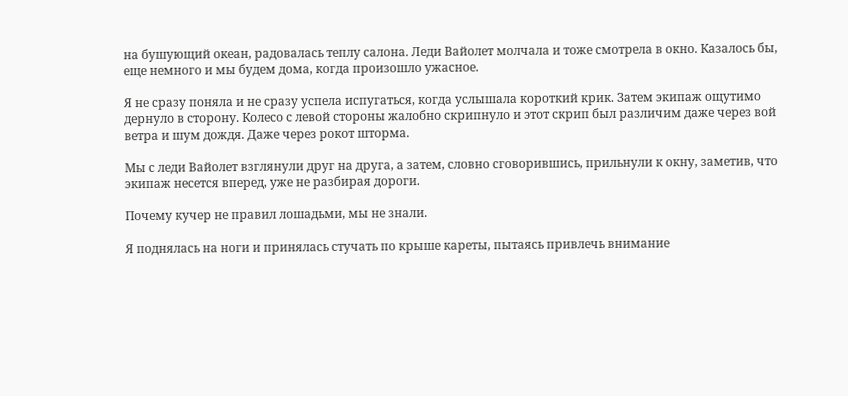на бушующий океан, радовалась теплу салона. Леди Вайолет молчала и тоже смотрела в окно. Казалось бы, еще немного и мы будем дома, когда произошло ужасное.

Я не сразу поняла и не сразу успела испугаться, когда услышала короткий крик. Затем экипаж ощутимо дернуло в сторону. Колесо с левой стороны жалобно скрипнуло и этот скрип был различим даже через вой ветра и шум дождя. Даже через рокот шторма.

Мы с леди Вайолет взглянули друг на друга, а затем, словно сговорившись, прильнули к окну, заметив, что экипаж несется вперед, уже не разбирая дороги.

Почему кучер не правил лошадьми, мы не знали.

Я поднялась на ноги и принялась стучать по крыше кареты, пытаясь привлечь внимание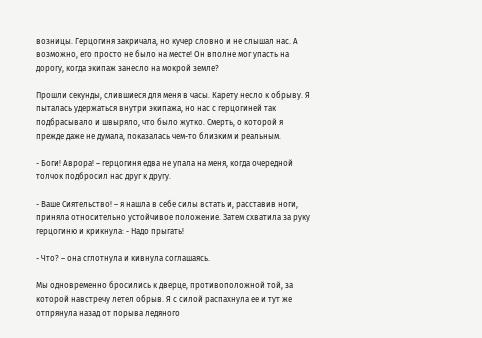возницы. Герцогиня закричала, но кучер словно и не слышал нас. А возможно, его просто не было на месте! Он вполне мог упасть на дорогу, когда экипаж занесло на мокрой земле?

Прошли секунды, слившиеся для меня в часы. Карету несло к обрыву. Я пыталась удержаться внутри экипажа, но нас с герцогиней так подбрасывало и швыряло, что было жутко. Смерть, о которой я прежде даже не думала, показалась чем-то близким и реальным.

- Боги! Аврора! – герцогиня едва не упала на меня, когда очередной толчок подбросил нас друг к другу.

- Ваше Сиятельство! – я нашла в себе силы встать и, расставив ноги, приняла относительно устойчивое положение. Затем схватила за руку герцогиню и крикнула: - Надо прыгать!

- Что? – она сглотнула и кивнула соглашаясь.

Мы одновременно бросились к дверце, противоположной той, за которой навстречу летел обрыв. Я с силой распахнула ее и тут же отпрянула назад от порыва ледяного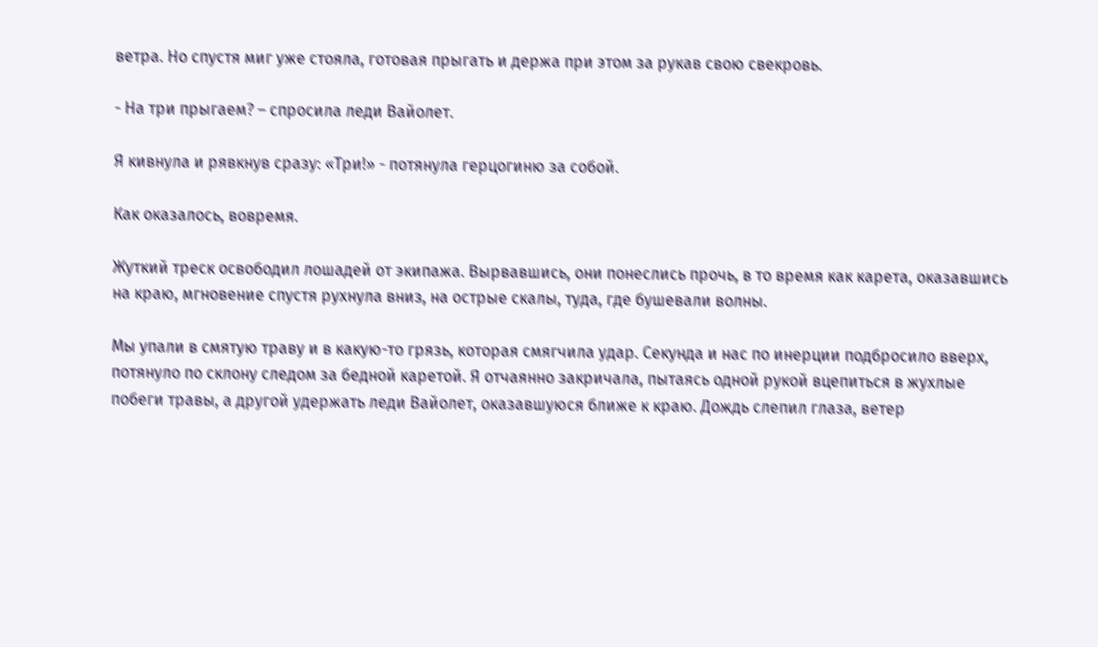ветра. Но спустя миг уже стояла, готовая прыгать и держа при этом за рукав свою свекровь.

- На три прыгаем? – спросила леди Вайолет.

Я кивнула и рявкнув сразу: «Три!» - потянула герцогиню за собой.

Как оказалось, вовремя.

Жуткий треск освободил лошадей от экипажа. Вырвавшись, они понеслись прочь, в то время как карета, оказавшись на краю, мгновение спустя рухнула вниз, на острые скалы, туда, где бушевали волны.

Мы упали в смятую траву и в какую-то грязь, которая смягчила удар. Секунда и нас по инерции подбросило вверх, потянуло по склону следом за бедной каретой. Я отчаянно закричала, пытаясь одной рукой вцепиться в жухлые побеги травы, а другой удержать леди Вайолет, оказавшуюся ближе к краю. Дождь слепил глаза, ветер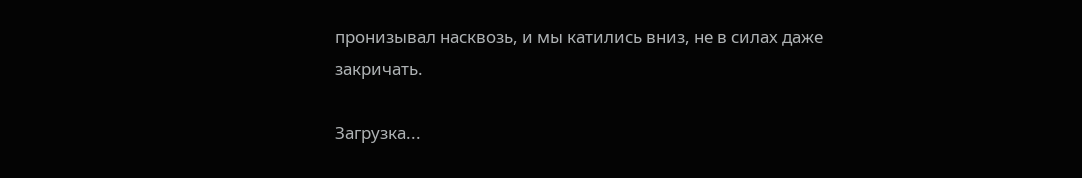пронизывал насквозь, и мы катились вниз, не в силах даже закричать.

Загрузка...